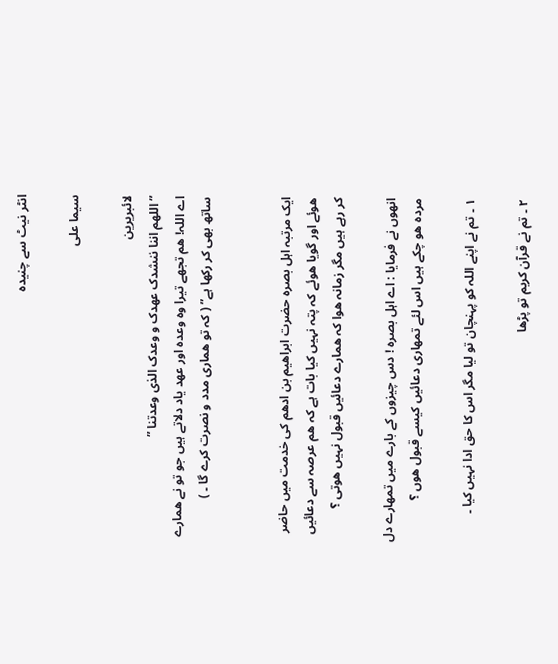انٹر نیٹ سے چنیدہ

سیما علی

لائبریرین
” اللھم اننا ننشدک عھدک و وعدک الذی وعدتنا ”
اے اللہ! ھم تجھے تیرا وہ وعدہ اور عھد یاد دلاتے ہیں جو تو نے ھمارے ساتھ بھی کر رکھا ہے” ( کہ تو ھماری مدد و نصرت کرے گا ۔ )


ایک مرتبہ اہل بصرہ حضرت ابراھیم بن ادھم کی خدمت میں حاضر ھوئے اور گویا ھوئے کہ پتہ نہیں کیا بات ہے کہ ھم عرصہ سے دعائيں کر رہے ہیں مگر زمانہ ھوا کہ ھمارے دعائیں قبول نہیں ھوتی ؟

انھوں نے فرمایا : اے اہل بصرہ ! دس چیزوں کے بارے میں تمھارے دل مردہ ھو چکے ہیں اس لئے تمھاری دعائیں کیسے قبول ھوں ؟

١ ۔ تم نے اپنے اللہ کو پہنچان تو لیا مگر اس کا حق ادا نہیں کیا ۔

٢ ۔ تم نے قرآن کریم تو پڑھا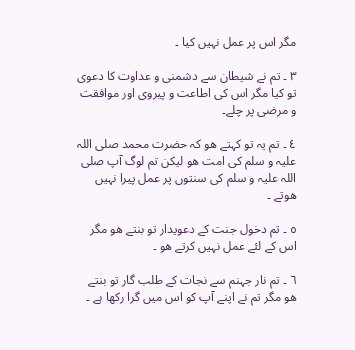مگر اس پر عمل نہیں کیا ۔

٣ ۔ تم نے شیطان سے دشمنی و عداوت کا دعوی تو کیا مگر اس کی اطاعت و پیروی اور موافقت و مرضی پر چلے۔

٤ ۔ تم یہ تو کہتے ھو کہ حضرت محمد صلی اللہ علیہ و سلم کی امت ھو لیکن تم لوگ آپ صلی اللہ علیہ و سلم کی سنتوں پر عمل پیرا نہیں ھوتے ۔

٥ ۔ تم دخول جنت کے دعویدار تو بنتے ھو مگر اس کے لئے عمل نہیں کرتے ھو ۔

٦ ۔ تم نار جہنم سے نجات کے طلب گار تو بنتے ھو مگر تم نے اپنے آپ کو اس میں گرا رکھا ہے ۔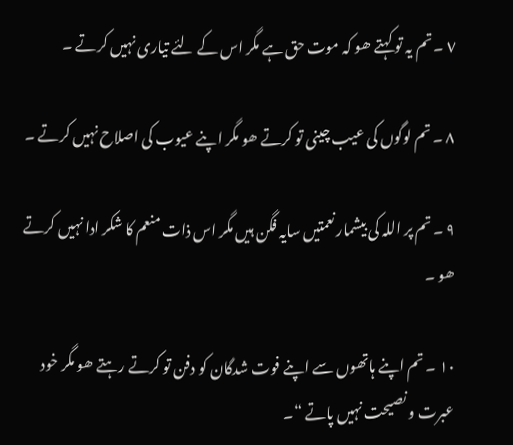٧ ۔ تم یہ تو کہتے ھو کہ موت حق ہے مگر اس کے لئے تیاری نہیں کرتے ۔

٨ ۔ تم لوگوں کی عیب چینی تو کرتے ھو مگر اپنے عیوب کی اصلاح نہیں کرتے ۔

٩ ۔ تم پر اللہ کی بیشمار نعمتیں سایہ فگن ہیں مگر اس ذات منعم کا شکر ادا نہیں کرتے ھو ۔

١٠ ۔ تم اپنے ہاتھوں سے اپنے فوت شدگان کو دفن تو کرتے رہتے ھو مگر خود عبرت و نصیحت نہیں پاتے “۔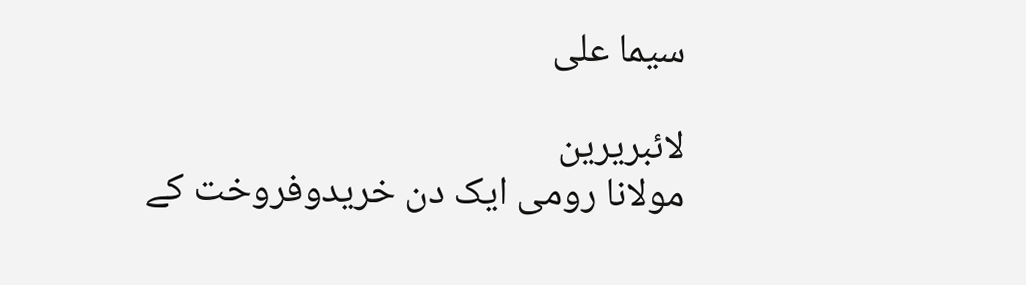سیما علی

لائبریرین
مولانا رومی ایک دن خریدوفروخت کے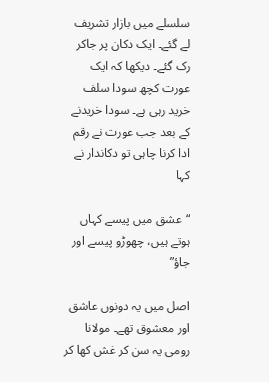سلسلے میں بازار تشریف لے گئے۔ ایک دکان پر جاکر رک گئے۔ دیکھا کہ ایک عورت کچھ سودا سلف خرید رہی ہے۔ سودا خریدنے کے بعد جب عورت نے رقم ادا کرنا چاہی تو دکاندار نے کہا

“عشق میں پیسے کہاں ہوتے ہیں، چھوڑو پیسے اور جاؤ”

اصل میں یہ دونوں عاشق اور معشوق تھے۔ مولانا رومی یہ سن کر غش کھا کر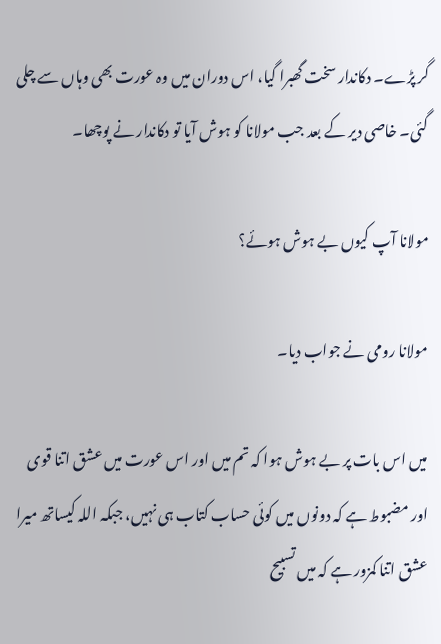گر پڑے۔ دکاندار سخت گھبرا گیا، اس دوران میں وہ عورت بھی وہاں سے چلی گئی۔ خاصی دیر کے بعد جب مولانا کو ہوش آیا تو دکاندار نے پوچھا۔

مولانا آپ کیوں بے ہوش ہوئے؟

مولانا رومی نے جواب دیا۔

میں اس بات پر بے ہوش ہوا کہ تم میں اور اس عورت میں عشق اتنا قوی اور مضبوط ہے کہ دونوں میں کوئی حساب کتاب ہی نہیں، جبکہ اللہ کیساتھ میرا عشق اتنا کمزور ہے کہ میں تسبیح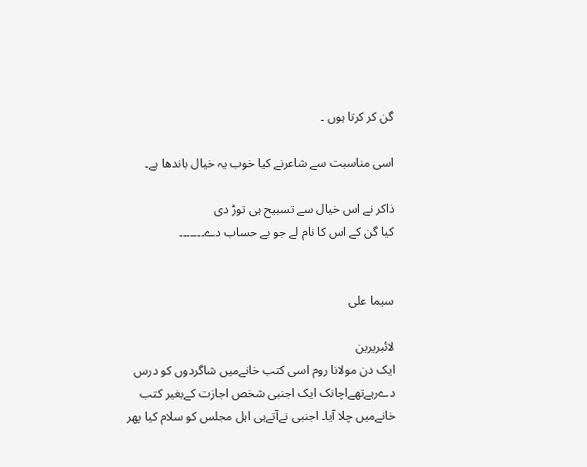گن کر کرتا ہوں ۔

اسی مناسبت سے شاعرنے کیا خوب یہ خیال باندھا ہے۔

ذاکر نے اس خیال سے تسبیح ہی توڑ دی
کیا گن کے اس کا نام لے جو بے حساب دے۔۔۔۔۔۔۔


سیما علی

لائبریرین
ایک دن مولانا روم اسی کتب خانےمیں شاگردوں کو درس دےرہےتھےاچانک ایک اجنبی شخص اجازت کےبغیر کتب خانےمیں چلا آیا۔ اجنبی نےآتےہی اہل مجلس کو سلام کیا پھر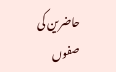حاضرین کی صفوں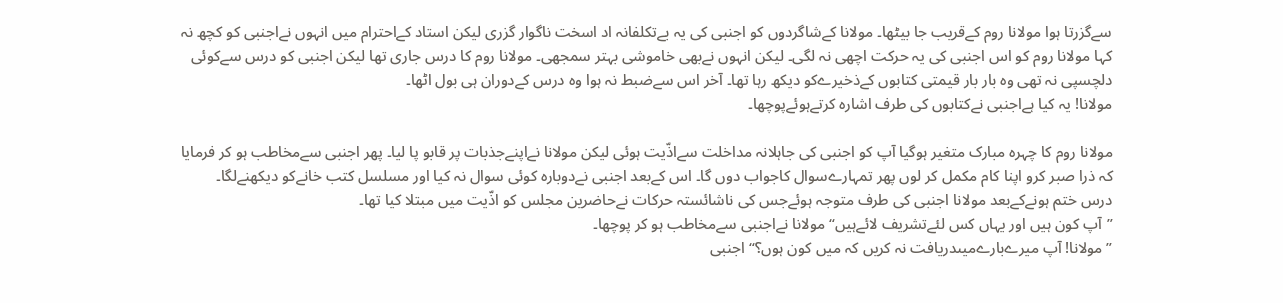سےگزرتا ہوا مولانا روم کےقریب جا بیٹھا۔ مولانا کےشاگردوں کو اجنبی کی یہ بےتکلفانہ اد اسخت ناگوار گزری لیکن استاد کےاحترام میں انہوں نےاجنبی کو کچھ نہ کہا مولانا روم کو اس اجنبی کی یہ حرکت اچھی نہ لگی۔ لیکن انہوں نےبھی خاموشی بہتر سمجھی۔ مولانا روم کا درس جاری تھا لیکن اجنبی کو درس سےکوئی دلچسپی نہ تھی وہ بار بار قیمتی کتابوں کےذخیرےکو دیکھ رہا تھا۔ آخر اس سےضبط نہ ہوا وہ درس کےدوران ہی بول اٹھا۔
مولانا! یہ کیا ہےاجنبی نےکتابوں کی طرف اشارہ کرتےہوئےپوچھا۔

مولانا روم کا چہرہ مبارک متغیر ہوگیا آپ کو اجنبی کی جاہلانہ مداخلت سےاذّیت ہوئی لیکن مولانا نےاپنےجذبات پر قابو پا لیا۔ پھر اجنبی سےمخاطب ہو کر فرمایا کہ ذرا صبر کرو اپنا کام مکمل کر لوں پھر تمہارےسوال کاجواب دوں گا۔ اس کےبعد اجنبی نےدوبارہ کوئی سوال نہ کیا اور مسلسل کتب خانےکو دیکھنےلگا۔
درس ختم ہونےکےبعد مولانا اجنبی کی طرف متوجہ ہوئےجس کی ناشائستہ حرکات نےحاضرین مجلس کو اذّیت میں مبتلا کیا تھا۔
”آپ کون ہیں اور یہاں کس لئےتشریف لائےہیں“ مولانا نےاجنبی سےمخاطب ہو کر پوچھا۔
”مولانا! آپ میرےبارےمیںدریافت نہ کریں کہ میں کون ہوں؟“ اجنبی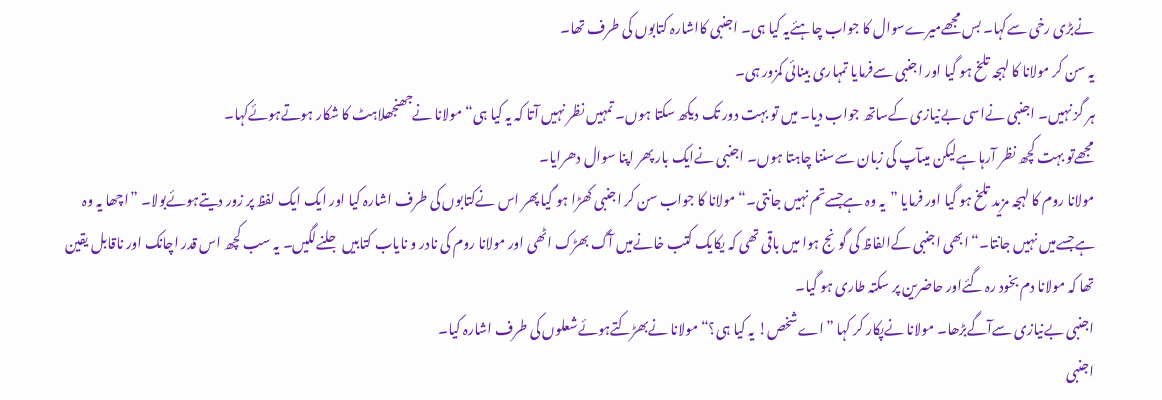نےبڑی رخی سےکہا۔ بس مجھےمیرےسوال کا جواب چاہئےیہ کیا ہی۔ اجنبی کااشارہ کتابوں کی طرف تھا۔
یہ سن کر مولانا کا لہجہ تلخ ہو گیا اور اجنبی سےفرمایا تمہاری بینائی کمزور ہی۔
ہر گز نہیں۔ اجنبی نےاسی بےنیازی کےساتھ جواب دیا۔ میں تو بہت دور تک دیکھ سکتا ہوں۔ تمہیں نظر نہیں آتا کہ یہ کیا ہی“ مولانا نےجھنجھلاہٹ کا شکار ہوتےہوئےکہا۔
مجھےتو بہت کچھ نظر آرہا ہےلیکن میںآپ کی زبان سےسننا چاہتا ہوں۔ اجنبی نےایک بار پھر اپنا سوال دھرایا۔
مولانا روم کا لہجہ مزید تلخ ہو گیا اور فرمایا ”یہ وہ ہےجسےتم نہیں جانتی۔“ مولانا کا جواب سن کر اجنبی کھڑا ہو گیا پھر اس نےکتابوں کی طرف اشارہ کیا اور ایک ایک لفظ پر زور دیتےہوئےبولا۔ ”اچھا یہ وہ ہےجسےمیں نہیں جانتا۔“ ابھی اجنبی کےالفاظ کی گونج ہوا میں باقی تھی کہ یکایک کتب خانےمیں آگ بھڑک اٹھی اور مولانا روم کی نادر و نایاب کتابیں جلنےلگیں۔ یہ سب کچھ اس قدر اچانک اور ناقابل یقین تھا کہ مولانا دم بخود رہ گئےاور حاضرین پر سکتہ طاری ہو گیا۔
اجنبی بےنیازی سےآگےبڑھا۔ مولانا نےپکار کر کہا ”اےشخص! یہ کیا ہی؟“ مولانا نےبھڑکتےہوئےشعلوں کی طرف اشارہ کیا۔
اجنبی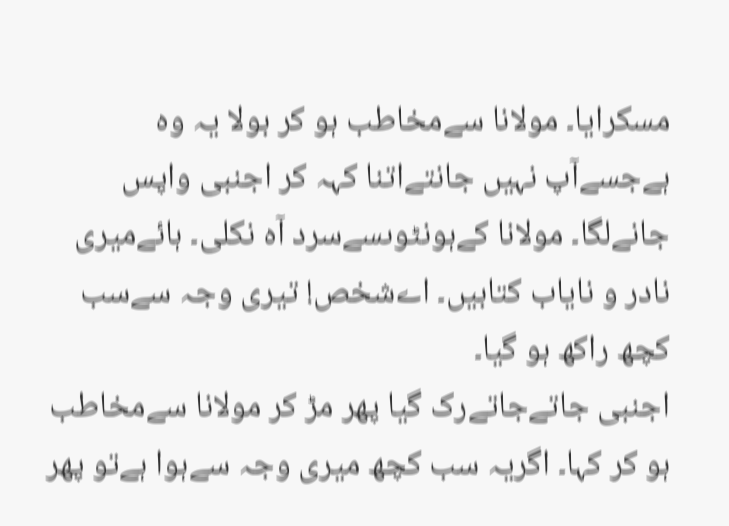مسکرایا۔ مولانا سےمخاطب ہو کر بولا یہ وہ ہےجسےآپ نہیں جانتےاتنا کہہ کر اجنبی واپس جانےلگا۔ مولانا کےہونٹوںسےسرد آہ نکلی۔ ہائےمیری نادر و نایاب کتابیں۔ اےشخص! تیری وجہ سےسب کچھ راکھ ہو گیا۔
اجنبی جاتےجاتےرک گیا پھر مڑ کر مولانا سےمخاطب ہو کر کہا۔ اگریہ سب کچھ میری وجہ سےہوا ہےتو پھر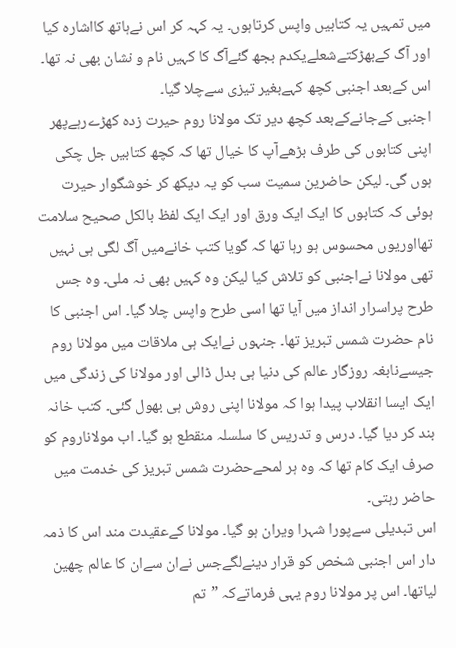میں تمہیں یہ کتابیں واپس کرتاہوں۔ یہ کہہ کر اس نےہاتھ کااشارہ کیا اور آگ کےبھڑکتےشعلےیکدم بجھ گئےآگ کا کہیں نام و نشان بھی نہ تھا۔ اس کےبعد اجنبی کچھ کہےبغیر تیزی سےچلا گیا۔
اجنبی کےجانےکےبعد کچھ دیر تک مولانا روم حیرت زدہ کھڑےرہےپھر اپنی کتابوں کی طرف بڑھےآپ کا خیال تھا کہ کچھ کتابیں جل چکی ہوں گی۔ لیکن حاضرین سمیت سب کو یہ دیکھ کر خوشگوار حیرت ہوئی کہ کتابوں کا ایک ایک ورق اور ایک ایک لفظ بالکل صحیح سلامت تھااوریوں محسوس ہو رہا تھا کہ گویا کتب خانےمیں آگ لگی ہی نہیں تھی مولانا نےاجنبی کو تلاش کیا لیکن وہ کہیں بھی نہ ملی۔ وہ جس طرح پراسرار انداز میں آیا تھا اسی طرح واپس چلا گیا۔ اس اجنبی کا نام حضرت شمس تبریز تھا۔ جنہوں نےایک ہی ملاقات میں مولانا روم جیسےنابغہ روزگار عالم کی دنیا ہی بدل ڈالی اور مولانا کی زندگی میں ایک ایسا انقلاب پیدا ہوا کہ مولانا اپنی روش ہی بھول گئی۔ کتب خانہ بند کر دیا گیا۔ درس و تدریس کا سلسلہ منقطع ہو گیا۔ اب مولاناروم کو صرف ایک کام تھا کہ وہ ہر لمحےحضرت شمس تبریز کی خدمت میں حاضر رہتی۔
اس تبدیلی سےپورا شہرا ویران ہو گیا۔ مولانا کےعقیدت مند اس کا ذمہ دار اس اجنبی شخص کو قرار دینےلگےجس نےان سےان کا عالم چھین لیاتھا۔ اس پر مولانا روم یہی فرماتےکہ ”تم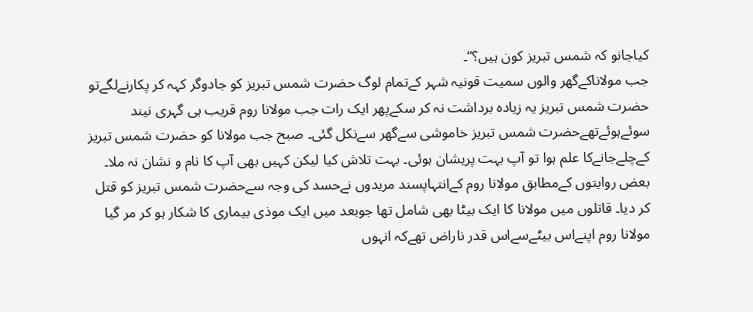کیاجانو کہ شمس تبریز کون ہیں؟“۔
جب مولاناکےگھر والوں سمیت قونیہ شہر کےتمام لوگ حضرت شمس تبریز کو جادوگر کہہ کر پکارنےلگےتو حضرت شمس تبریز یہ زیادہ برداشت نہ کر سکےپھر ایک رات جب مولانا روم قریب ہی گہری نیند سوئےہوئےتھےحضرت شمس تبریز خاموشی سےگھر سےنکل گئی۔ صبح جب مولانا کو حضرت شمس تبریز کےچلےجانےکا علم ہوا تو آپ بہت پریشان ہوئی۔ بہت تلاش کیا لیکن کہیں بھی آپ کا نام و نشان نہ ملا۔
بعض روایتوں کےمطابق مولانا روم کےانتہاپسند مریدوں نےحسد کی وجہ سےحضرت شمس تبریز کو قتل کر دیا۔ قاتلوں میں مولانا کا ایک بیٹا بھی شامل تھا جوبعد میں ایک موذی بیماری کا شکار ہو کر مر گیا مولانا روم اپنےاس بیٹےسےاس قدر ناراض تھےکہ انہوں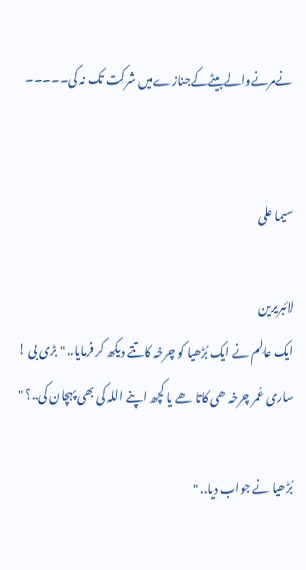نےمرنےوالےبیٹےکےجنازےمیں شرکت تک نہ کی۔۔۔۔۔


سیما علی

لائبریرین
ایک عالِم نے ایک بُڑھیا کو چرخہ کاتتے دیکھ کر فرمایا.. " بڑی بی ! ساری عُمر چرخہ ھی کاتا ھے یا کچھ اپنے اللہ کی بھی پہچان کی..؟ "

بُڑھیا نے جواب دیا.. "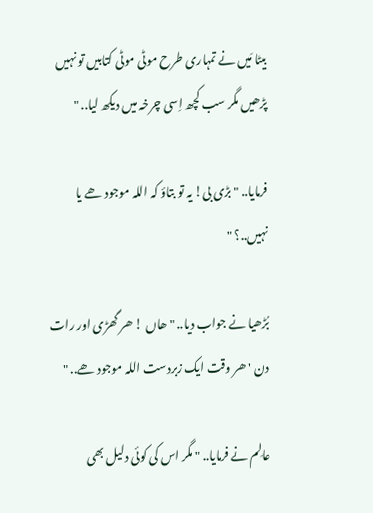بیٹا مَیں نے تمہاری طرح موٹی موٹی کتابیں تو نہیں پڑھیں مگر سب کچھ اِسی چرخہ میں دیکھ لیا.. "

فرمایا.. " بڑی بی! یہ تو بتاؤ کہ اللہ موجود ھے یا نہیں..؟ "

بُڑھیا نے جواب دیا.. " ھاں ! ھر گھڑی اور رات دن ' ھر وقت ایک زبردست اللہ موجود ھے.. "

عالِم نے فرمایا.. " مگر اس کی کوئی دلیل بھی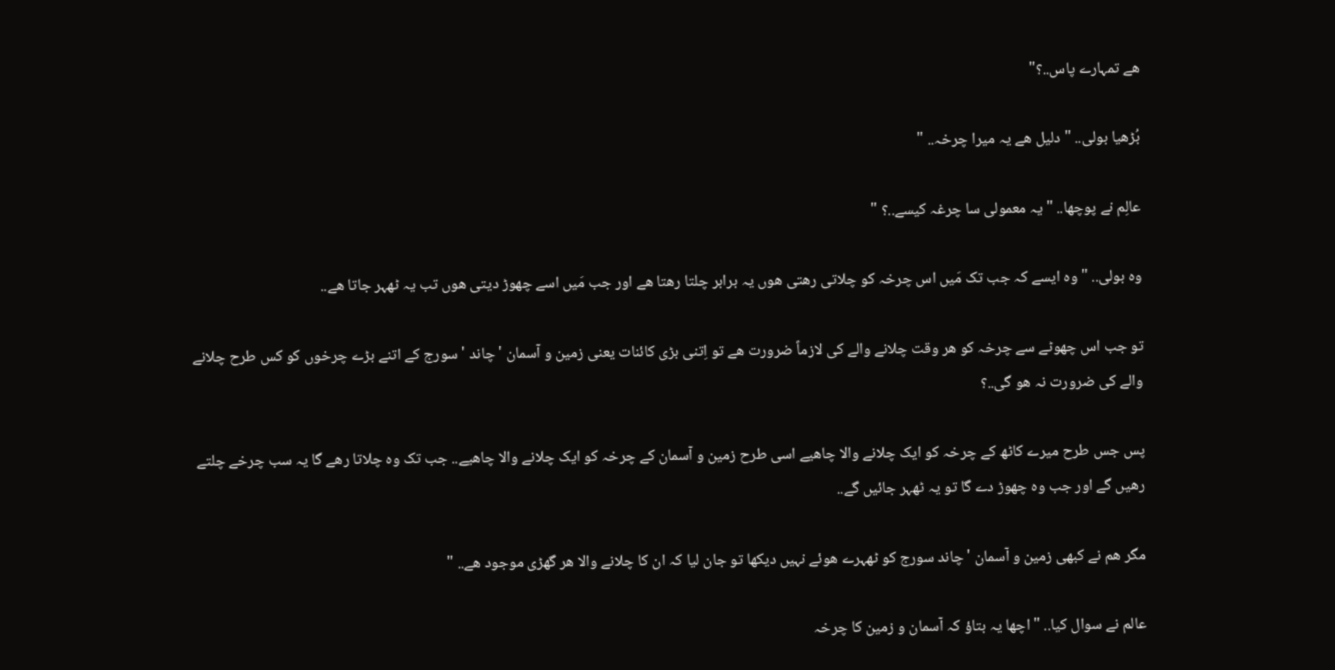ھے تمہارے پاس..؟"

بُڑھیا بولی.. " دلیل ھے یہ میرا چرخہ.. "

عالِم نے پوچھا.. " یہ معمولی سا چرغہ کیسے..؟ "

وہ بولی.. " وہ ایسے کہ جب تک مَیں اس چرخہ کو چلاتی رھتی ھوں یہ برابر چلتا رھتا ھے اور جب مَیں اسے چھوڑ دیتی ھوں تب یہ ٹھہر جاتا ھے..

تو جب اس چھوٹے سے چرخہ کو ھر وقت چلانے والے کی لازماً ضرورت ھے تو اِتنی بڑی کائنات یعنی زمین و آسمان ' چاند ' سورج کے اتنے بڑے چرخوں کو کس طرح چلانے والے کی ضرورت نہ ھو گی..؟

پس جس طرح میرے کاٹھ کے چرخہ کو ایک چلانے والا چاھیے اسی طرح زمین و آسمان کے چرخہ کو ایک چلانے والا چاھیے.. جب تک وہ چلاتا رھے گا یہ سب چرخے چلتے رھیں گے اور جب وہ چھوڑ دے گا تو یہ ٹھہر جائیں گے..

مگر ھم نے کبھی زمین و آسمان ' چاند سورج کو ٹھہرے ھوئے نہیں دیکھا تو جان لیا کہ ان کا چلانے والا ھر گھڑی موجود ھے.. "

عالم نے سوال کیا.. " اچھا یہ بتاؤ کہ آسمان و زمین کا چرخہ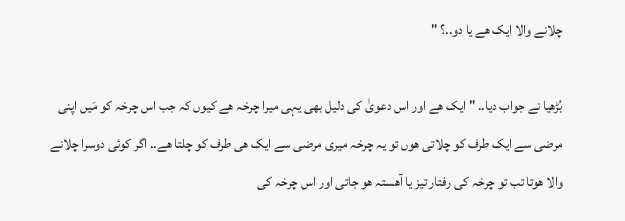چلانے والا ایک ھے یا دو..؟ "

بُڑھیا نے جواب دیا.. " ایک ھے اور اس دعویٰ کی دلیل بھی یہی میرا چرخہ ھے کیوں کہ جب اس چرخہ کو مَیں اپنی مرضی سے ایک طرف کو چلاتی ھوں تو یہ چرخہ میری مرضی سے ایک ھی طرف کو چلتا ھے.. اگر کوئی دوسرا چلانے والا ھوتا تب تو چرخہ کی رفتار تیز یا آھستہ ھو جاتی اور اس چرخہ کی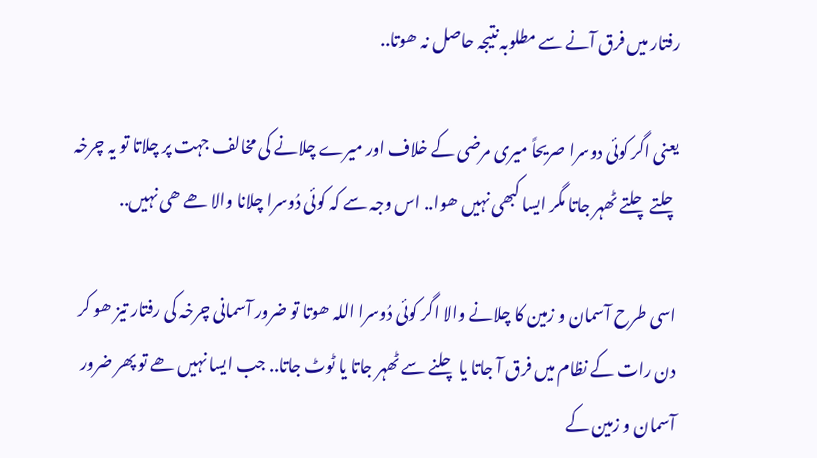رفتار میں فرق آنے سے مطلوبہ نتیجہ حاصل نہ ھوتا..

یعنی اگر کوئی دوسرا صریحاً میری مرضی کے خلاف اور میرے چلانے کی مخالف جہت پر چلاتا تو یہ چرخہ چلتے چلتے ٹھہر جاتا مگر ایسا کبھی نہیں ھوا.. اس وجہ سے کہ کوئی دُوسرا چلانا والا ھے ھی نہیں..

اسی طرح آسمان و زمین کا چلانے والا اگر کوئی دُوسرا اللہ ھوتا تو ضرور آسمانی چرخہ کی رفتار تیز ھو کر دن رات کے نظام میں فرق آ جاتا یا چلنے سے ٹھہر جاتا یا ٹوٹ جاتا.. جب ایسا نہیں ھے تو پھر ضرور آسمان و زمین کے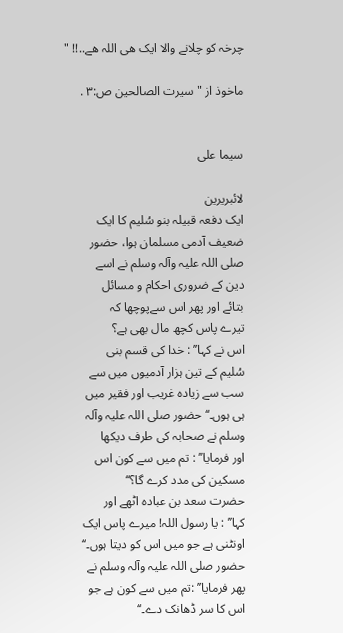چرخہ کو چلانے والا ایک ھی اللہ ھے..!! "

ماخوذ از " سیرت الصالحین ص:٣ .


سیما علی

لائبریرین
ایک دفعہ قبیلہ بنو سُلیم کا ایک
ضعیف آدمی مسلمان ہوا، حضور
صلی اللہ علیہ وآلہ وسلم نے اسے
دین کے ضروری احکام و مسائل
بتائے اور پھر اس سےپوچھا کہ
تیرے پاس کچھ مال بھی ہے؟
اس نے کہا’’ : خدا کی قسم بنی
سُلیم کے تین ہزار آدمیوں میں سے
سب سے زیادہ غریب اور فقیر میں
ہی ہوں۔‘‘ حضور صلی اللہ علیہ وآلہ
وسلم نے صحابہ کی طرف دیکھا
اور فرمایا’’ : تم میں سے کون اس
مسکین کی مدد کرے گا؟‘‘
حضرت سعد بن عبادہ اٹھے اور
کہا’’ : یا رسول اللہ! میرے پاس ایک
اونٹنی ہے جو میں اس کو دیتا ہوں۔‘‘
حضور صلی اللہ علیہ وآلہ وسلم نے
پھر فرمایا’’ :تم میں سے کون ہے جو
اس کا سر ڈھانک دے۔‘‘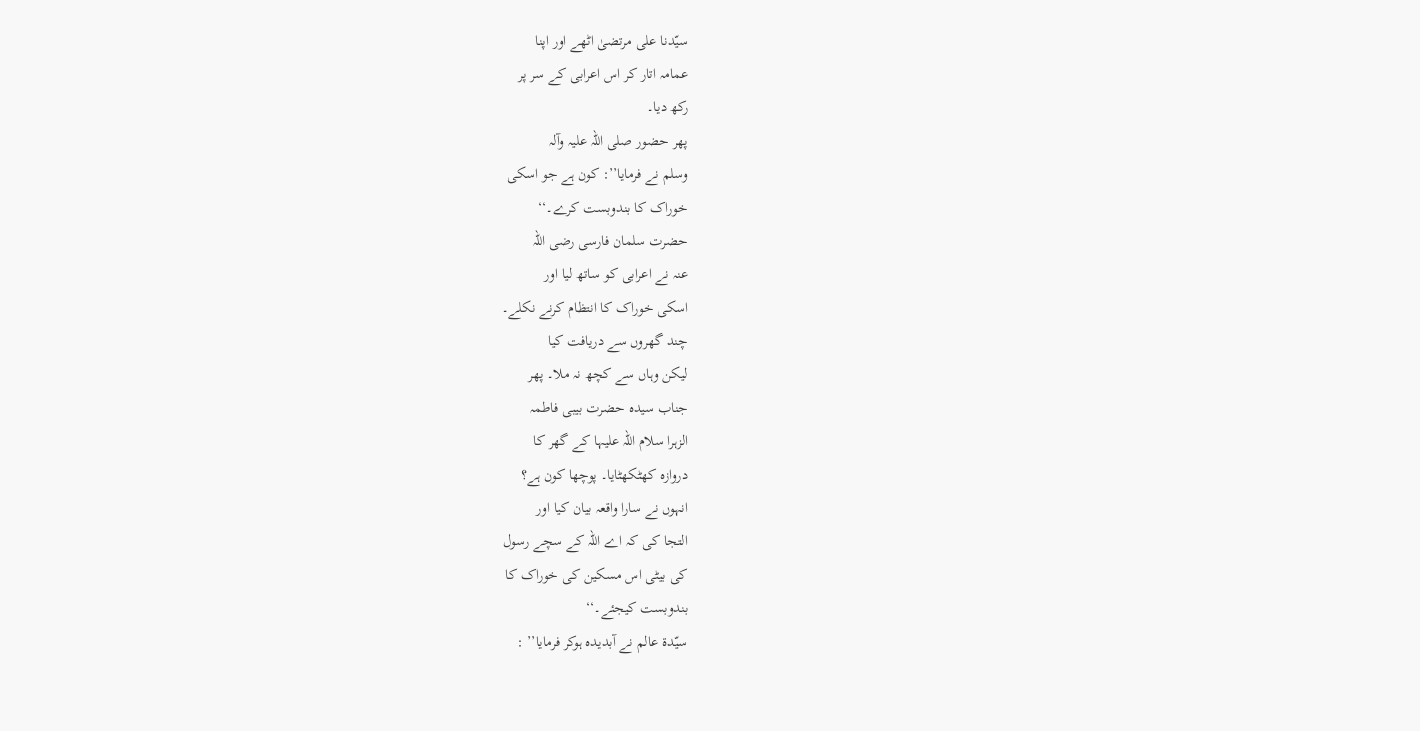سیّدنا علی مرتضیٰ اٹھے اور اپنا
عمامہ اتار کر اس اعرابی کے سر پر
رکھ دیا۔
پھر حضور صلی اللہ علیہ وآلہ
وسلم نے فرمایا’’: کون ہے جو اسکی
خوراک کا بندوبست کرے۔‘‘
حضرت سلمان فارسی رضی اللہ
عنہ نے اعرابی کو ساتھ لیا اور
اسکی خوراک کا انتظام کرنے نکلے۔
چند گھروں سے دریافت کیا
لیکن وہاں سے کچھ نہ ملا۔ پھر
جناب سیدہ حضرت بیبی فاطمہ
الزہرا سلام اللہ علیہا کے گھر کا
دروازہ کھٹکھٹایا۔ پوچھا کون ہے؟
انہوں نے سارا واقعہ بیان کیا اور
التجا کی کہ اے اللہ کے سچے رسول
کی بیٹی اس مسکین کی خوراک کا
بندوبست کیجئے۔‘‘
سیّدۃ عالم نے آبدیدہ ہوکر فرمایا’’ :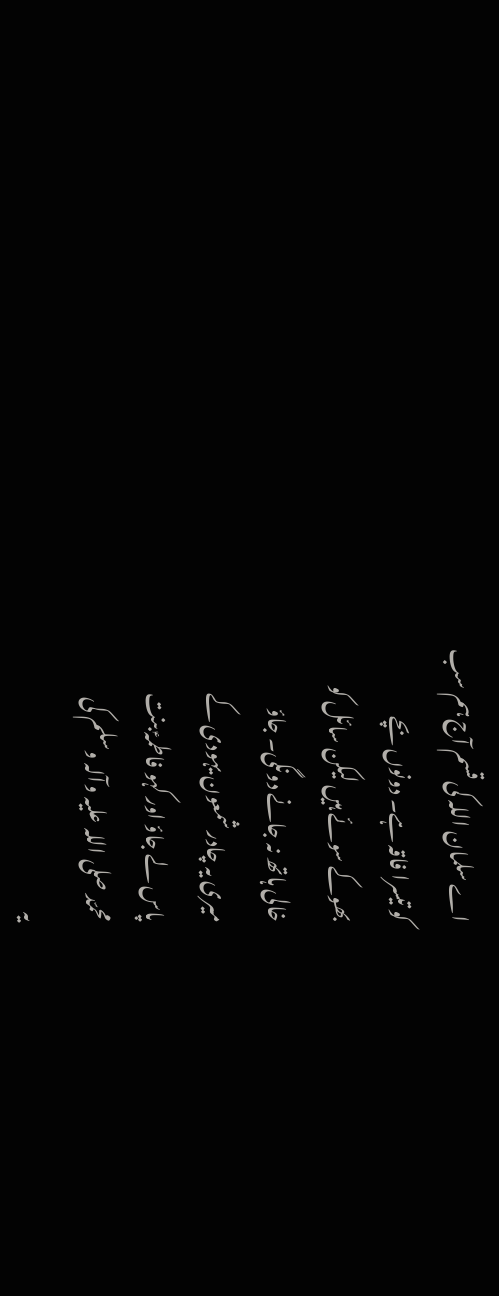اے سلمان اللہ کی قسم آج ہم سب
کو تیسرا فاقہ ہے۔ دونوں بچے
بھوکے سوئے ہیں لیکن سائل کو
خالی ہاتھ نہ جانے دونگی۔ جاؤ
میری یہ چادر شمعون یہودی کے
پاس لے جاؤ اور کہو فاطمہؑ بنت
محمّد صلی اللہ علیہ وآلہ وسلم کی
یہ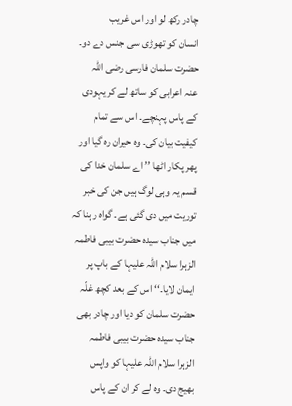چادر رکھ لو اور اس غریب
انسان کو تھوڑی سی جنس دے دو۔
حضرت سلمان فارسی رضی اللہ
عنہ اعرابی کو ساتھ لے کر یہودی
کے پاس پہنچے۔ اس سے تمام
کیفیت بیان کی۔ وہ حیران رہ گیا اور
پھر پکار اٹھا ’’ اے سلمان خدا کی
قسم یہ وہی لوگ ہیں جن کی خبر
توریت میں دی گئی ہے۔ گواہ رہنا کہ
میں جناب سیدہ حضرت بیبی فاطمہ
الزہرا سلام اللہ علیہا کے باپ پر
ایمان لایا۔‘‘ اس کے بعد کچھ غلّہ
حضرت سلمان کو دیا اور چادر بھی
جناب سیدہ حضرت بیبی فاطمہ
الزہرا سلام اللہ علیہا کو واپس
بھیج دی۔ وہ لے کر ان کے پاس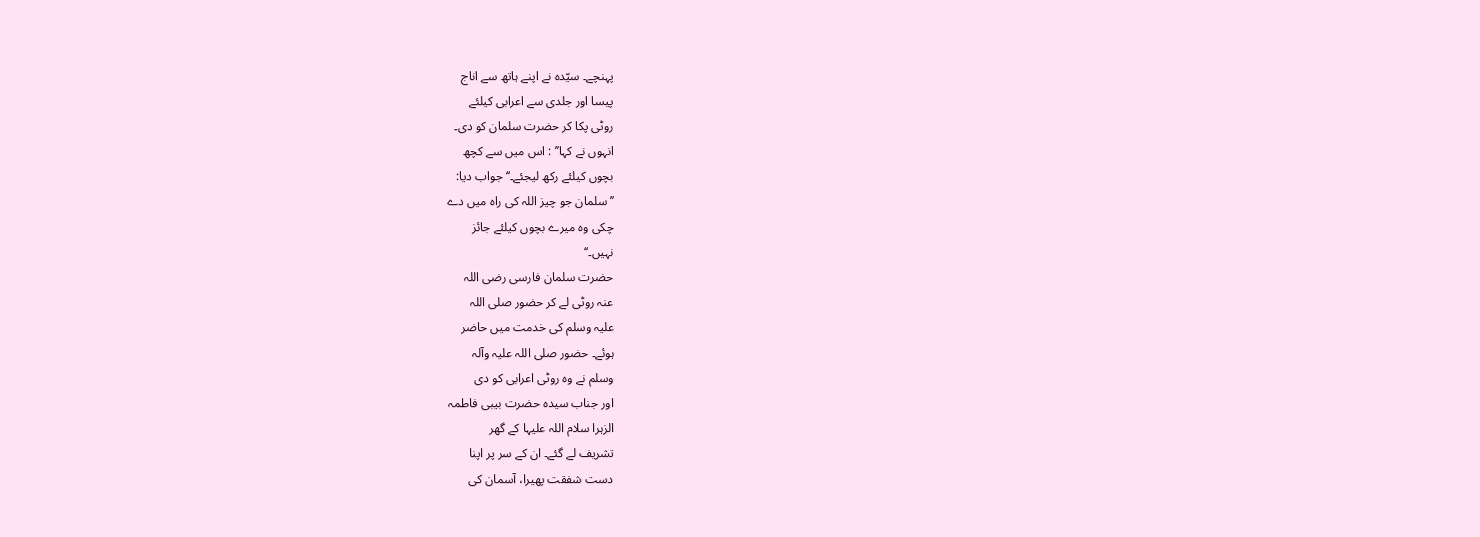پہنچے۔ سیّدہ نے اپنے ہاتھ سے اناج
پیسا اور جلدی سے اعرابی کیلئے
روٹی پکا کر حضرت سلمان کو دی۔
انہوں نے کہا’’ : اس میں سے کچھ
بچوں کیلئے رکھ لیجئے۔‘‘ جواب دیا:
’’سلمان جو چیز اللہ کی راہ میں دے
چکی وہ میرے بچوں کیلئے جائز
نہیں۔‘‘
حضرت سلمان فارسی رضی اللہ
عنہ روٹی لے کر حضور صلی اللہ
علیہ وسلم کی خدمت میں حاضر
ہوئے۔ حضور صلی اللہ علیہ وآلہ
وسلم نے وہ روٹی اعرابی کو دی
اور جناب سیدہ حضرت بیبی فاطمہ
الزہرا سلام اللہ علیہا کے گھر
تشریف لے گئے۔ ان کے سر پر اپنا
دست شفقت پھیرا، آسمان کی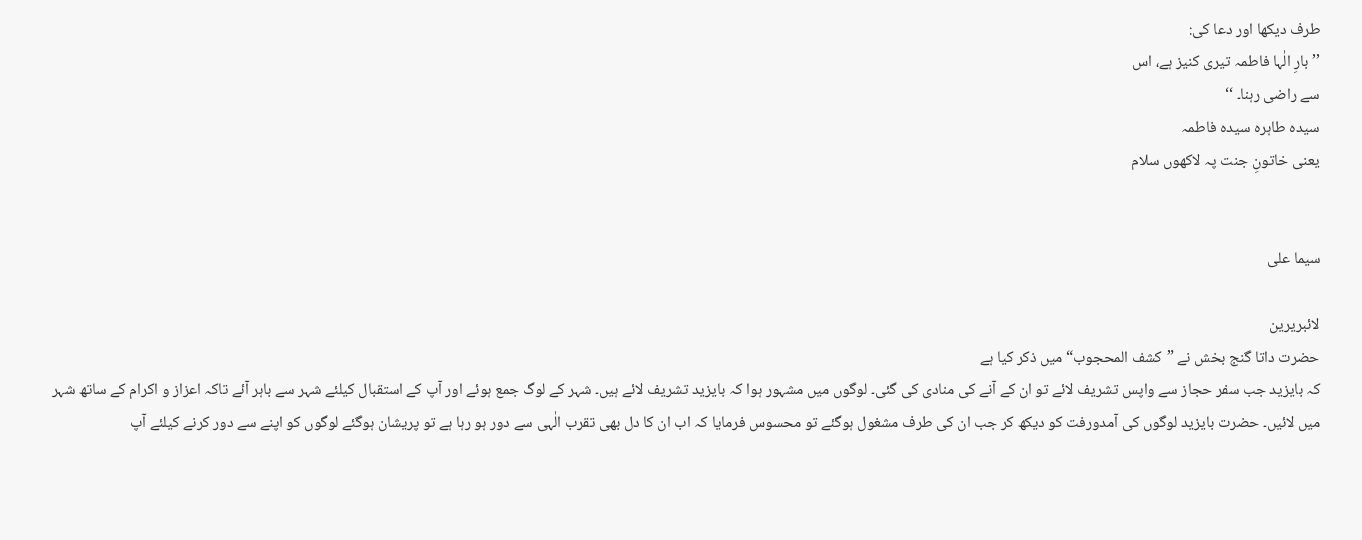طرف دیکھا اور دعا کی:
’’ بارِ الٰہا فاطمہ تیری کنیز ہے، اس
سے راضی رہنا۔ ‘‘
سیدہ طاہرہ سیدہ فاطمہ
یعنی خاتونِ جنت پہ لاکھوں سلام


سیما علی

لائبریرین
حضرت داتا گنج بخش نے ”کشف المحجوب“ میں ذکر کیا ہے
کہ بایزید جب سفر حجاز سے واپس تشریف لائے تو ان کے آنے کی منادی کی گئی۔ لوگوں میں مشہور ہوا کہ بایزید تشریف لائے ہیں۔ شہر کے لوگ جمع ہوئے اور آپ کے استقبال کیلئے شہر سے باہر آئے تاکہ اعزاز و اکرام کے ساتھ شہر میں لائیں۔ حضرت بایزید لوگوں کی آمدورفت کو دیکھ کر جب ان کی طرف مشغول ہوگئے تو محسوس فرمایا کہ اب ان کا دل بھی تقرب الٰہی سے دور ہو رہا ہے تو پریشان ہوگئے لوگوں کو اپنے سے دور کرنے کیلئے آپ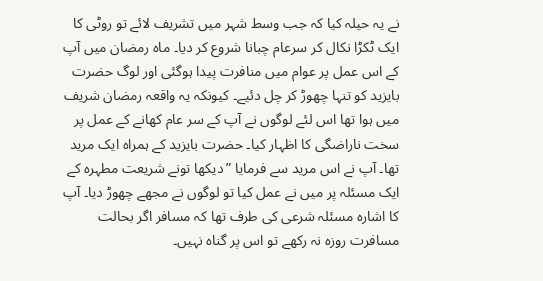نے یہ حیلہ کیا کہ جب وسط شہر میں تشریف لائے تو روٹی کا ایک ٹکڑا نکال کر سرعام چبانا شروع کر دیا۔ ماہ رمضان میں آپ کے اس عمل پر عوام میں منافرت پیدا ہوگئی اور لوگ حضرت بایزید کو تنہا چھوڑ کر چل دئیے۔ کیونکہ یہ واقعہ رمضان شریف میں ہوا تھا اس لئے لوگوں نے آپ کے سر عام کھانے کے عمل پر سخت ناراضگی کا اظہار کیا۔ حضرت بایزید کے ہمراہ ایک مرید تھا۔ آپ نے اس مرید سے فرمایا ”دیکھا تونے شریعت مطہرہ کے ایک مسئلہ پر میں نے عمل کیا تو لوگوں نے مجھے چھوڑ دیا۔ آپ کا اشارہ مسئلہ شرعی کی طرف تھا کہ مسافر اگر بحالت مسافرت روزہ نہ رکھے تو اس پر گناہ نہیں۔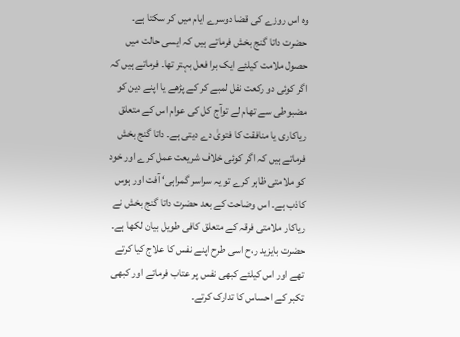وہ اس روزے کی قضا دوسرے ایام میں کر سکتا ہے۔
حضرت داتا گنج بخش فرماتے ہیں کہ ایسی حالت میں حصول ملامت کیلئے ایک برا فعل بہتر تھا۔ فرماتے ہیں کہ اگر کوئی دو رکعت نفل لمبے کر کے پڑھے یا اپنے دین کو مضبوطی سے تھام لے توآج کل کی عوام اس کے متعلق ریاکاری یا منافقت کا فتویٰ دے دیتی ہے۔ داتا گنج بخش فرماتے ہیں کہ اگر کوئی خلاف شریعت عمل کرے اور خود کو ملامتی ظاہر کرے تو یہ سراسر گمراہی‘ آفت اور ہوس کاذب ہے۔ اس وضاحت کے بعد حضرت داتا گنج بخش نے ریاکار ملامتی فرقہ کے متعلق کافی طویل بیان لکھا ہے۔ حضرت بایزید ر،ح اسی طرح اپنے نفس کا علاج کیا کرتے تھے اور اس کیلئے کبھی نفس پر عتاب فرماتے اور کبھی تکبر کے احساس کا تدارک کرتے۔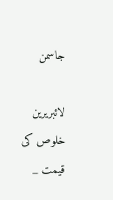جاسمن

لائبریرین
خلوص کی قیمت _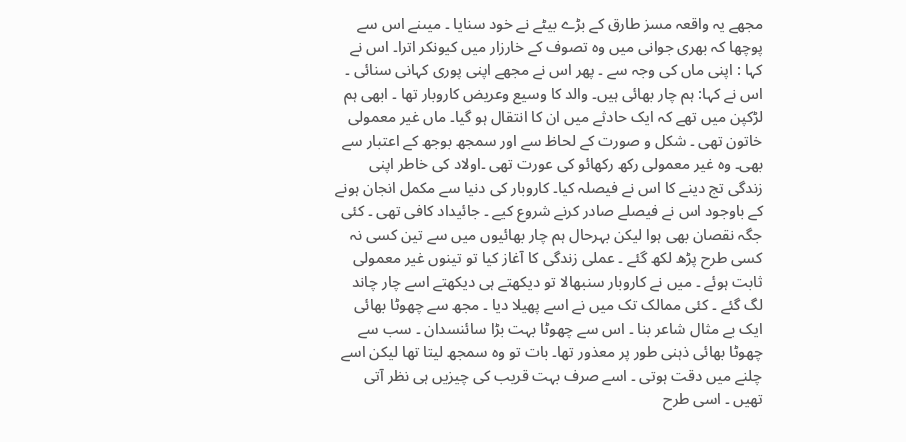مجھے یہ واقعہ مسز طارق کے بڑے بیٹے نے خود سنایا ۔ میںنے اس سے پوچھا کہ بھری جوانی میں وہ تصوف کے خارزار میں کیونکر اترا۔ اس نے کہا : اپنی ماں کی وجہ سے ۔ پھر اس نے مجھے اپنی پوری کہانی سنائی ۔ اس نے کہا: ہم چار بھائی ہیں۔ والد کا وسیع وعریض کاروبار تھا ۔ ابھی ہم لڑکپن میں تھے کہ ایک حادثے میں ان کا انتقال ہو گیا۔ ماں غیر معمولی خاتون تھی ۔ شکل و صورت کے لحاظ سے اور سمجھ بوجھ کے اعتبار سے بھی۔ وہ غیر معمولی رکھ رکھائو کی عورت تھی ۔اولاد کی خاطر اپنی زندگی تج دینے کا اس نے فیصلہ کیا۔ کاروبار کی دنیا سے مکمل انجان ہونے کے باوجود اس نے فیصلے صادر کرنے شروع کیے ۔ جائیداد کافی تھی ۔ کئی جگہ نقصان بھی ہوا لیکن بہرحال ہم چار بھائیوں میں سے تین کسی نہ کسی طرح پڑھ لکھ گئے ۔ عملی زندگی کا آغاز کیا تو تینوں غیر معمولی ثابت ہوئے ۔ میں نے کاروبار سنبھالا تو دیکھتے ہی دیکھتے اسے چار چاند لگ گئے ۔ کئی ممالک تک میں نے اسے پھیلا دیا ۔ مجھ سے چھوٹا بھائی ایک بے مثال شاعر بنا ۔ اس سے چھوٹا بہت بڑا سائنسدان ۔ سب سے چھوٹا بھائی ذہنی طور پر معذور تھا۔ بات تو وہ سمجھ لیتا تھا لیکن اسے چلنے میں دقت ہوتی ۔ اسے صرف بہت قریب کی چیزیں ہی نظر آتی تھیں ۔ اسی طرح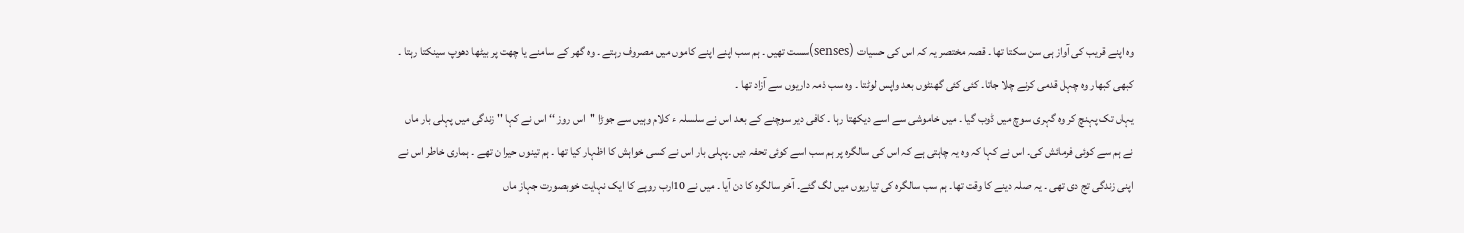وہ اپنے قریب کی آواز ہی سن سکتا تھا ۔ قصہ مختصر یہ کہ اس کی حسیات (senses)سست تھیں ۔ ہم سب اپنے اپنے کاموں میں مصروف رہتے ۔ وہ گھر کے سامنے یا چھت پر بیٹھا دھوپ سینکتا رہتا ۔ کبھی کبھار وہ چہل قدمی کرنے چلا جاتا۔ کئی کئی گھنٹوں بعد واپس لوٹتا ۔ وہ سب ذمہ داریوں سے آزاد تھا ۔
یہاں تک پہنچ کر وہ گہری سوچ میں ڈوب گیا ۔ میں خاموشی سے اسے دیکھتا رہا ۔ کافی دیر سوچنے کے بعد اس نے سلسلہ ء کلام وہیں سے جوڑا ''اس روز ‘‘ اس نے کہا '' زندگی میں پہلی بار ماں نے ہم سے کوئی فرمائش کی۔ اس نے کہا کہ وہ یہ چاہتی ہے کہ اس کی سالگرہ پر ہم سب اسے کوئی تحفہ دیں ۔پہلی بار اس نے کسی خواہش کا اظہار کیا تھا ۔ ہم تینوں حیرا ن تھے ۔ ہماری خاطر اس نے اپنی زندگی تج دی تھی ۔ یہ صلہ دینے کا وقت تھا۔ ہم سب سالگرہ کی تیاریوں میں لگ گئے۔ آخر سالگرہ کا دن آیا ۔ میں نے 10ارب روپے کا ایک نہایت خوبصورت جہاز ماں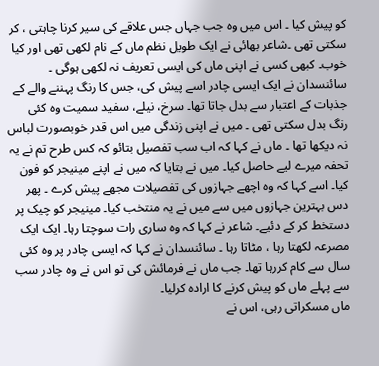کو پیش کیا ۔ اس میں وہ جب جہاں جس علاقے کی سیر کرنا چاہتی ، کر سکتی تھی ۔شاعر بھائی نے ایک طویل نظم ماں کے نام لکھی تھی اور کیا خوب۔ کبھی کسی نے اپنی ماں کی ایسی تعریف نہ لکھی ہوگی ۔ سائنسدان نے ایک ایسی چادر اسے پیش کی، جس کا رنگ پہننے والے کے جذبات کے اعتبار سے بدل جاتا تھا۔ سرخ، نیلے، سفید سمیت وہ کئی رنگ بدل سکتی تھی ۔ میں نے اپنی زندگی میں اس قدر خوبصورت لباس نہ دیکھا تھا ۔ ماں نے کہا کہ اب سب تفصیل بتائو کہ کس طرح تم نے یہ تحفہ میرے لیے حاصل کیا۔ میں نے بتایا کہ میں نے اپنے مینیجر کو فون کیا۔ اسے کہا کہ وہ اچھے جہازوں کی تفصیلات مجھے پیش کرے ۔ پھر دس بہترین جہازوں میں سے میں نے یہ منتخب کیا۔ مینیجر کو چیک پر دستخط کر کے دئیے۔ شاعر نے کہا کہ وہ ساری رات سوچتا رہا۔ ایک ایک مصرعہ لکھتا رہا ، مٹاتا رہا ۔ سائنسدان نے کہا کہ ایسی چادر پر وہ کئی سال سے کام کررہا تھا۔ جب ماں نے فرمائش کی تو اس نے وہ چادر سب سے پہلے ماں کو پیش کرنے کا ارادہ کرلیا۔
ماں مسکراتی رہی، اس نے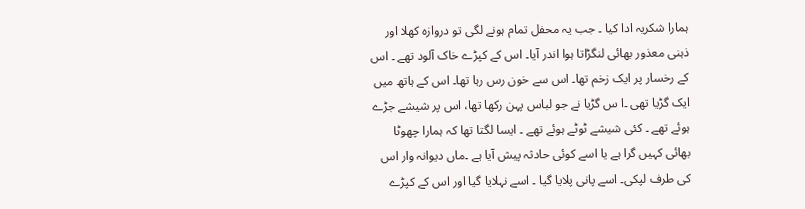ہمارا شکریہ ادا کیا ۔ جب یہ محفل تمام ہونے لگی تو دروازہ کھلا اور ذہنی معذور بھائی لنگڑاتا ہوا اندر آیا۔ اس کے کپڑے خاک آلود تھے ۔ اس کے رخسار پر ایک زخم تھا۔ اس سے خون رس رہا تھا۔ اس کے ہاتھ میں ایک گڑیا تھی ۔ا س گڑیا نے جو لباس پہن رکھا تھا، اس پر شیشے جڑے ہوئے تھے ۔ کئی شیشے ٹوٹے ہوئے تھے ۔ ایسا لگتا تھا کہ ہمارا چھوٹا بھائی کہیں گرا ہے یا اسے کوئی حادثہ پیش آیا ہے ۔ماں دیوانہ وار اس کی طرف لپکی۔ اسے پانی پلایا گیا ۔ اسے نہلایا گیا اور اس کے کپڑے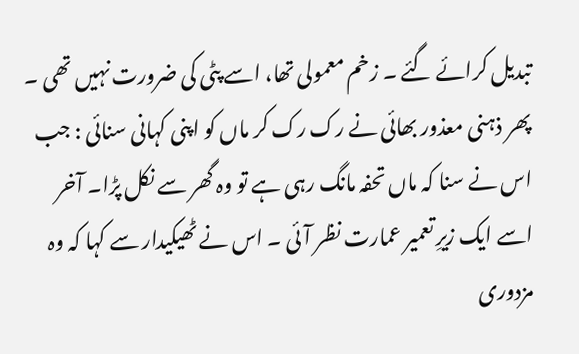تبدیل کرائے گئے ۔ زخم معمولی تھا، اسے پٹی کی ضرورت نہیں تھی ۔ پھر ذہنی معذور بھائی نے رک رک کر ماں کو اپنی کہانی سنائی : جب اس نے سنا کہ ماں تحفہ مانگ رہی ہے تو وہ گھر سے نکل پڑا۔ آخر اسے ایک زیرِ تعمیر عمارت نظر آئی ۔ اس نے ٹھیکیدار سے کہا کہ وہ مزدوری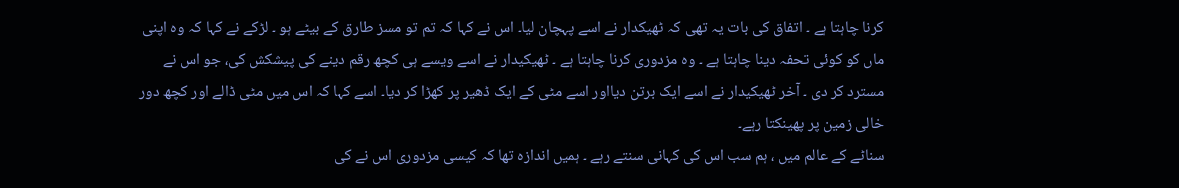کرنا چاہتا ہے ۔ اتفاق کی بات یہ تھی کہ ٹھیکدار نے اسے پہچان لیا۔ اس نے کہا کہ تم تو مسز طارق کے بیٹے ہو ۔ لڑکے نے کہا کہ وہ اپنی ماں کو کوئی تحفہ دینا چاہتا ہے ۔ وہ مزدوری کرنا چاہتا ہے ۔ ٹھیکیدار نے اسے ویسے ہی کچھ رقم دینے کی پیشکش کی، جو اس نے مسترد کر دی ۔ آخر ٹھیکیدار نے اسے ایک برتن دیااور اسے مٹی کے ایک ڈھیر پر کھڑا کر دیا۔ اسے کہا کہ اس میں مٹی ڈالے اور کچھ دور خالی زمین پر پھینکتا رہے۔
سناٹے کے عالم میں ، ہم سب اس کی کہانی سنتے رہے ۔ ہمیں اندازہ تھا کہ کیسی مزدوری اس نے کی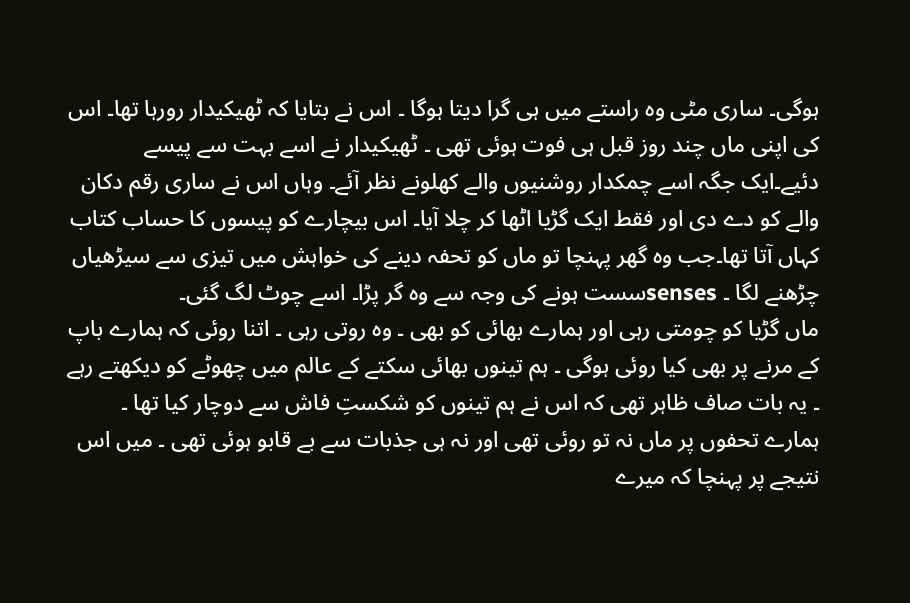ہوگی۔ ساری مٹی وہ راستے میں ہی گرا دیتا ہوگا ۔ اس نے بتایا کہ ٹھیکیدار رورہا تھا۔ اس کی اپنی ماں چند روز قبل ہی فوت ہوئی تھی ۔ ٹھیکیدار نے اسے بہت سے پیسے دئیے۔ایک جگہ اسے چمکدار روشنیوں والے کھلونے نظر آئے۔ وہاں اس نے ساری رقم دکان والے کو دے دی اور فقط ایک گڑیا اٹھا کر چلا آیا۔ اس بیچارے کو پیسوں کا حساب کتاب کہاں آتا تھا۔جب وہ گھر پہنچا تو ماں کو تحفہ دینے کی خواہش میں تیزی سے سیڑھیاں چڑھنے لگا ۔ sensesسست ہونے کی وجہ سے وہ گر پڑا۔ اسے چوٹ لگ گئی۔
ماں گڑیا کو چومتی رہی اور ہمارے بھائی کو بھی ۔ وہ روتی رہی ۔ اتنا روئی کہ ہمارے باپ کے مرنے پر بھی کیا روئی ہوگی ۔ ہم تینوں بھائی سکتے کے عالم میں چھوٹے کو دیکھتے رہے ۔ یہ بات صاف ظاہر تھی کہ اس نے ہم تینوں کو شکستِ فاش سے دوچار کیا تھا ۔ ہمارے تحفوں پر ماں نہ تو روئی تھی اور نہ ہی جذبات سے بے قابو ہوئی تھی ۔ میں اس نتیجے پر پہنچا کہ میرے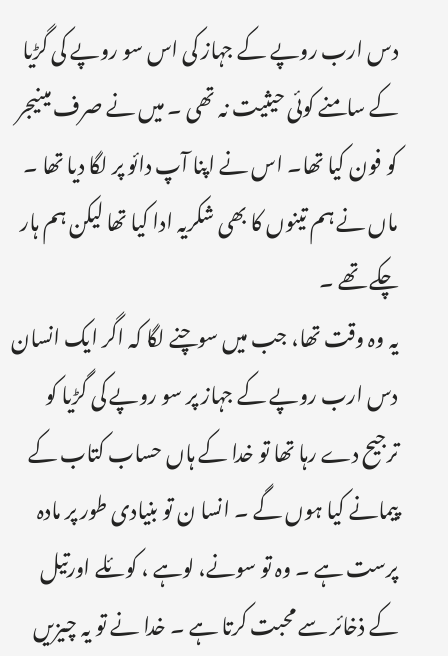دس ارب روپے کے جہاز کی اس سو روپے کی گڑیا کے سامنے کوئی حیثیت نہ تھی ۔ میں نے صرف مینیجر کو فون کیا تھا۔ اس نے اپنا آپ دائو پر لگا دیا تھا ۔ ماں نے ہم تینوں کا بھی شکریہ ادا کیا تھا لیکن ہم ہار چکے تھے ۔
یہ وہ وقت تھا، جب میں سوچنے لگا کہ اگر ایک انسان دس ارب روپے کے جہاز پر سو روپے کی گڑیا کو ترجیح دے رہا تھا تو خدا کے ہاں حساب کتاب کے پیمانے کیا ہوں گے ۔ انسا ن تو بنیادی طور پر مادہ پرست ہے ۔ وہ تو سونے، لوہے ، کوئلے اورتیل کے ذخائر سے محبت کرتا ہے ۔ خدا نے تو یہ چیزیں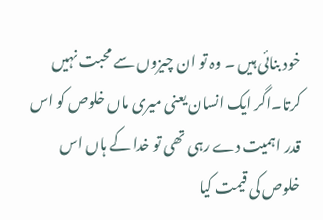خود بنائی ہیں ۔ وہ تو ان چیزوں سے محبت نہیں کرتا۔اگر ایک انسان یعنی میری ماں خلوص کو اس قدر اہمیت دے رہی تھی تو خدا کے ہاں اس خلوص کی قیمت کیا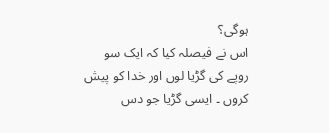ہوگی؟
اس نے فیصلہ کیا کہ ایک سو روپے کی گڑیا لوں اور خدا کو پیش کروں ۔ ایسی گڑیا جو دس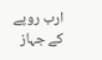ارب روپے کے جہاز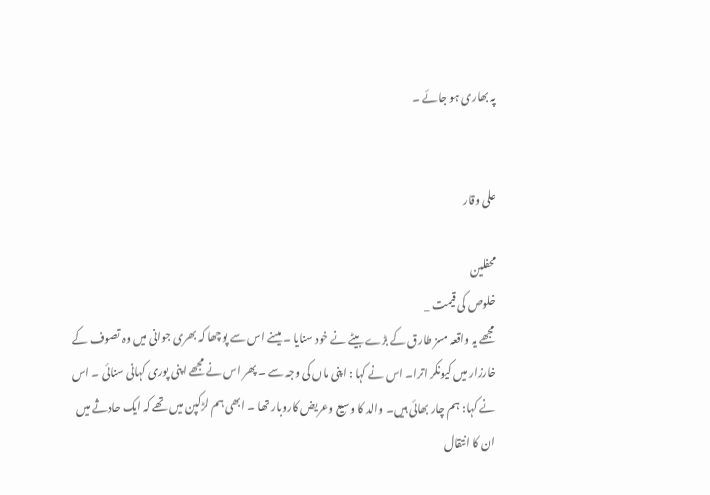پہ بھاری ہو جائے ۔


علی وقار

محفلین
خلوص کی قیمت _
مجھے یہ واقعہ مسز طارق کے بڑے بیٹے نے خود سنایا ۔ میںنے اس سے پوچھا کہ بھری جوانی میں وہ تصوف کے خارزار میں کیونکر اترا۔ اس نے کہا : اپنی ماں کی وجہ سے ۔ پھر اس نے مجھے اپنی پوری کہانی سنائی ۔ اس نے کہا: ہم چار بھائی ہیں۔ والد کا وسیع وعریض کاروبار تھا ۔ ابھی ہم لڑکپن میں تھے کہ ایک حادثے میں ان کا انتقال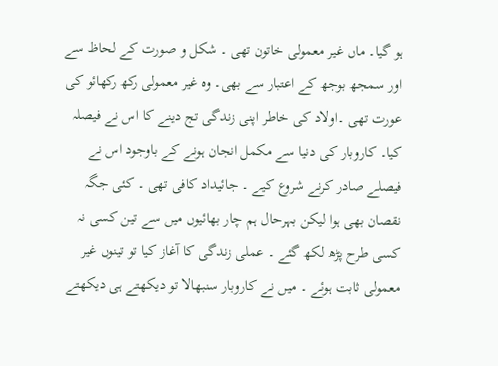ہو گیا۔ ماں غیر معمولی خاتون تھی ۔ شکل و صورت کے لحاظ سے اور سمجھ بوجھ کے اعتبار سے بھی۔ وہ غیر معمولی رکھ رکھائو کی عورت تھی ۔اولاد کی خاطر اپنی زندگی تج دینے کا اس نے فیصلہ کیا۔ کاروبار کی دنیا سے مکمل انجان ہونے کے باوجود اس نے فیصلے صادر کرنے شروع کیے ۔ جائیداد کافی تھی ۔ کئی جگہ نقصان بھی ہوا لیکن بہرحال ہم چار بھائیوں میں سے تین کسی نہ کسی طرح پڑھ لکھ گئے ۔ عملی زندگی کا آغاز کیا تو تینوں غیر معمولی ثابت ہوئے ۔ میں نے کاروبار سنبھالا تو دیکھتے ہی دیکھتے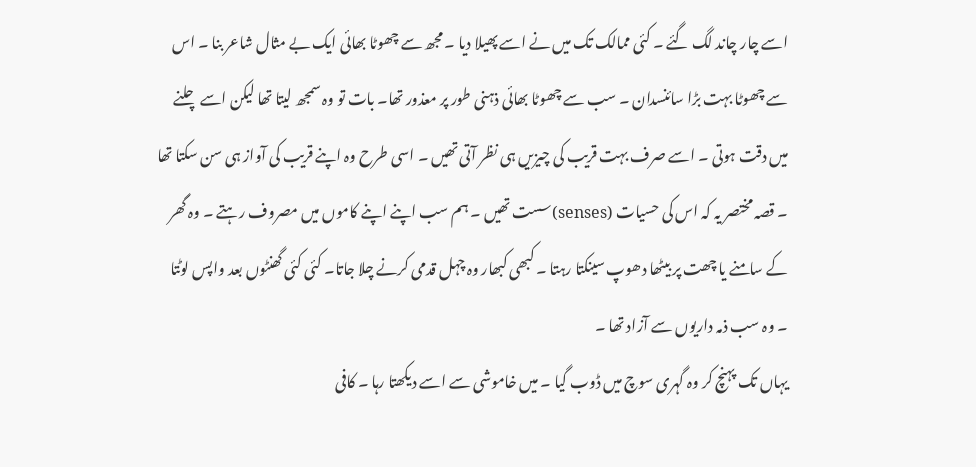اسے چار چاند لگ گئے ۔ کئی ممالک تک میں نے اسے پھیلا دیا ۔ مجھ سے چھوٹا بھائی ایک بے مثال شاعر بنا ۔ اس سے چھوٹا بہت بڑا سائنسدان ۔ سب سے چھوٹا بھائی ذہنی طور پر معذور تھا۔ بات تو وہ سمجھ لیتا تھا لیکن اسے چلنے میں دقت ہوتی ۔ اسے صرف بہت قریب کی چیزیں ہی نظر آتی تھیں ۔ اسی طرح وہ اپنے قریب کی آواز ہی سن سکتا تھا ۔ قصہ مختصر یہ کہ اس کی حسیات (senses)سست تھیں ۔ ہم سب اپنے اپنے کاموں میں مصروف رہتے ۔ وہ گھر کے سامنے یا چھت پر بیٹھا دھوپ سینکتا رہتا ۔ کبھی کبھار وہ چہل قدمی کرنے چلا جاتا۔ کئی کئی گھنٹوں بعد واپس لوٹتا ۔ وہ سب ذمہ داریوں سے آزاد تھا ۔
یہاں تک پہنچ کر وہ گہری سوچ میں ڈوب گیا ۔ میں خاموشی سے اسے دیکھتا رہا ۔ کافی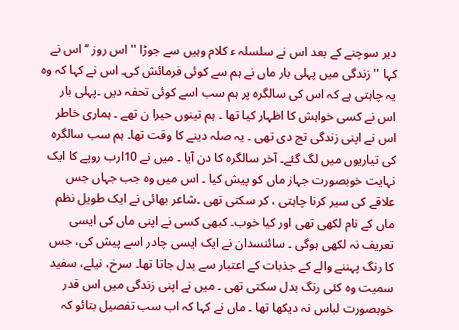دیر سوچنے کے بعد اس نے سلسلہ ء کلام وہیں سے جوڑا ''اس روز ‘‘ اس نے کہا '' زندگی میں پہلی بار ماں نے ہم سے کوئی فرمائش کی۔ اس نے کہا کہ وہ یہ چاہتی ہے کہ اس کی سالگرہ پر ہم سب اسے کوئی تحفہ دیں ۔پہلی بار اس نے کسی خواہش کا اظہار کیا تھا ۔ ہم تینوں حیرا ن تھے ۔ ہماری خاطر اس نے اپنی زندگی تج دی تھی ۔ یہ صلہ دینے کا وقت تھا۔ ہم سب سالگرہ کی تیاریوں میں لگ گئے۔ آخر سالگرہ کا دن آیا ۔ میں نے 10ارب روپے کا ایک نہایت خوبصورت جہاز ماں کو پیش کیا ۔ اس میں وہ جب جہاں جس علاقے کی سیر کرنا چاہتی ، کر سکتی تھی ۔شاعر بھائی نے ایک طویل نظم ماں کے نام لکھی تھی اور کیا خوب۔ کبھی کسی نے اپنی ماں کی ایسی تعریف نہ لکھی ہوگی ۔ سائنسدان نے ایک ایسی چادر اسے پیش کی، جس کا رنگ پہننے والے کے جذبات کے اعتبار سے بدل جاتا تھا۔ سرخ، نیلے، سفید سمیت وہ کئی رنگ بدل سکتی تھی ۔ میں نے اپنی زندگی میں اس قدر خوبصورت لباس نہ دیکھا تھا ۔ ماں نے کہا کہ اب سب تفصیل بتائو کہ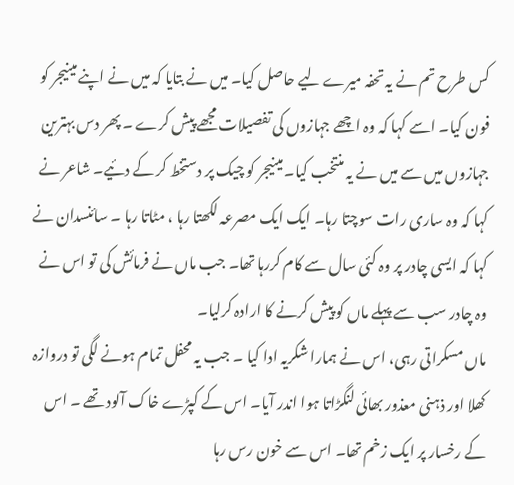کس طرح تم نے یہ تحفہ میرے لیے حاصل کیا۔ میں نے بتایا کہ میں نے اپنے مینیجر کو فون کیا۔ اسے کہا کہ وہ اچھے جہازوں کی تفصیلات مجھے پیش کرے ۔ پھر دس بہترین جہازوں میں سے میں نے یہ منتخب کیا۔ مینیجر کو چیک پر دستخط کر کے دئیے۔ شاعر نے کہا کہ وہ ساری رات سوچتا رہا۔ ایک ایک مصرعہ لکھتا رہا ، مٹاتا رہا ۔ سائنسدان نے کہا کہ ایسی چادر پر وہ کئی سال سے کام کررہا تھا۔ جب ماں نے فرمائش کی تو اس نے وہ چادر سب سے پہلے ماں کو پیش کرنے کا ارادہ کرلیا۔
ماں مسکراتی رہی، اس نے ہمارا شکریہ ادا کیا ۔ جب یہ محفل تمام ہونے لگی تو دروازہ کھلا اور ذہنی معذور بھائی لنگڑاتا ہوا اندر آیا۔ اس کے کپڑے خاک آلود تھے ۔ اس کے رخسار پر ایک زخم تھا۔ اس سے خون رس رہا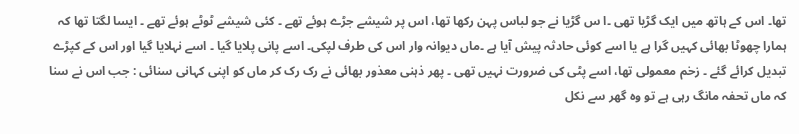تھا۔ اس کے ہاتھ میں ایک گڑیا تھی ۔ا س گڑیا نے جو لباس پہن رکھا تھا، اس پر شیشے جڑے ہوئے تھے ۔ کئی شیشے ٹوٹے ہوئے تھے ۔ ایسا لگتا تھا کہ ہمارا چھوٹا بھائی کہیں گرا ہے یا اسے کوئی حادثہ پیش آیا ہے ۔ماں دیوانہ وار اس کی طرف لپکی۔ اسے پانی پلایا گیا ۔ اسے نہلایا گیا اور اس کے کپڑے تبدیل کرائے گئے ۔ زخم معمولی تھا، اسے پٹی کی ضرورت نہیں تھی ۔ پھر ذہنی معذور بھائی نے رک رک کر ماں کو اپنی کہانی سنائی : جب اس نے سنا کہ ماں تحفہ مانگ رہی ہے تو وہ گھر سے نکل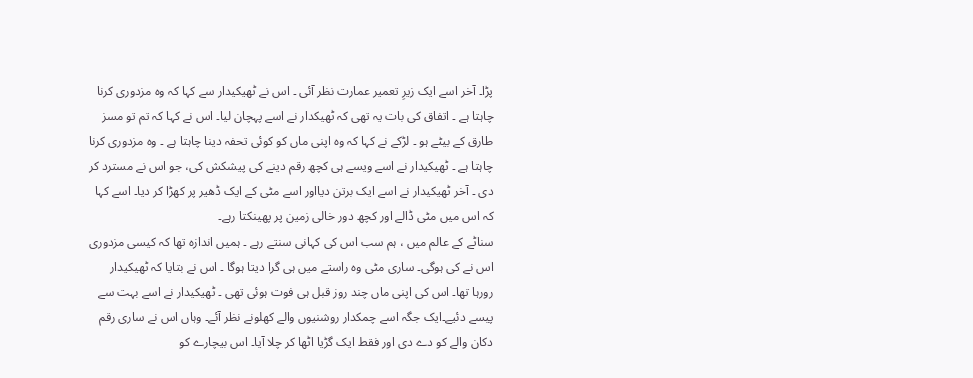پڑا۔ آخر اسے ایک زیرِ تعمیر عمارت نظر آئی ۔ اس نے ٹھیکیدار سے کہا کہ وہ مزدوری کرنا چاہتا ہے ۔ اتفاق کی بات یہ تھی کہ ٹھیکدار نے اسے پہچان لیا۔ اس نے کہا کہ تم تو مسز طارق کے بیٹے ہو ۔ لڑکے نے کہا کہ وہ اپنی ماں کو کوئی تحفہ دینا چاہتا ہے ۔ وہ مزدوری کرنا چاہتا ہے ۔ ٹھیکیدار نے اسے ویسے ہی کچھ رقم دینے کی پیشکش کی، جو اس نے مسترد کر دی ۔ آخر ٹھیکیدار نے اسے ایک برتن دیااور اسے مٹی کے ایک ڈھیر پر کھڑا کر دیا۔ اسے کہا کہ اس میں مٹی ڈالے اور کچھ دور خالی زمین پر پھینکتا رہے۔
سناٹے کے عالم میں ، ہم سب اس کی کہانی سنتے رہے ۔ ہمیں اندازہ تھا کہ کیسی مزدوری اس نے کی ہوگی۔ ساری مٹی وہ راستے میں ہی گرا دیتا ہوگا ۔ اس نے بتایا کہ ٹھیکیدار رورہا تھا۔ اس کی اپنی ماں چند روز قبل ہی فوت ہوئی تھی ۔ ٹھیکیدار نے اسے بہت سے پیسے دئیے۔ایک جگہ اسے چمکدار روشنیوں والے کھلونے نظر آئے۔ وہاں اس نے ساری رقم دکان والے کو دے دی اور فقط ایک گڑیا اٹھا کر چلا آیا۔ اس بیچارے کو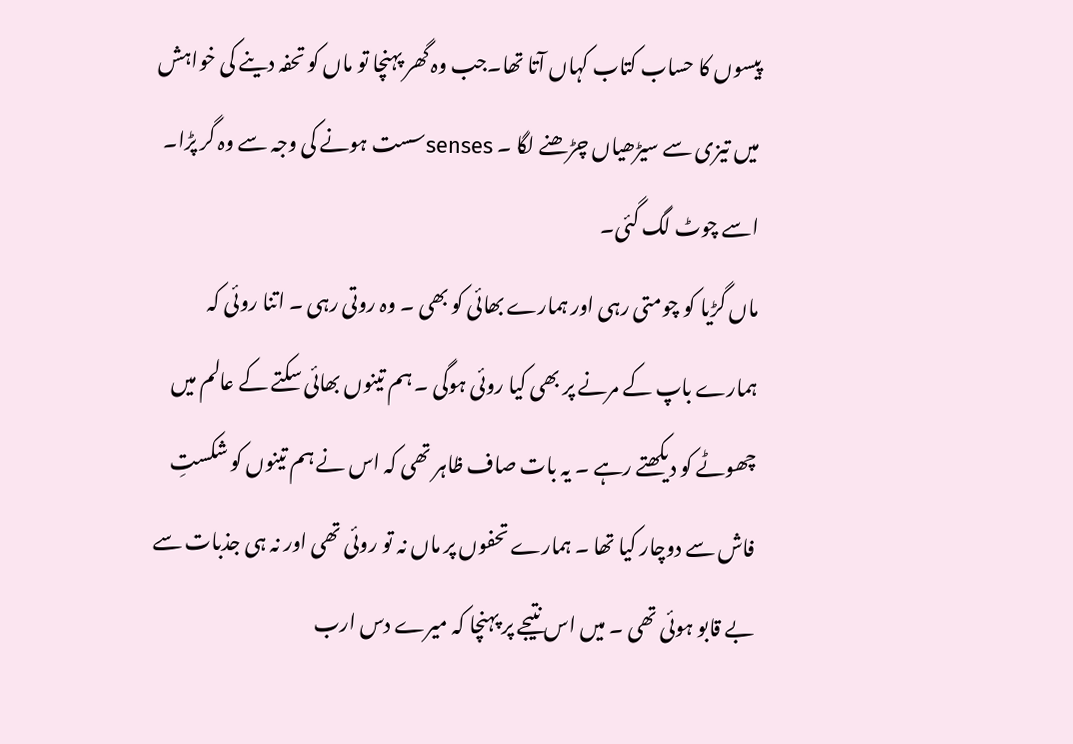پیسوں کا حساب کتاب کہاں آتا تھا۔جب وہ گھر پہنچا تو ماں کو تحفہ دینے کی خواہش میں تیزی سے سیڑھیاں چڑھنے لگا ۔ sensesسست ہونے کی وجہ سے وہ گر پڑا۔ اسے چوٹ لگ گئی۔
ماں گڑیا کو چومتی رہی اور ہمارے بھائی کو بھی ۔ وہ روتی رہی ۔ اتنا روئی کہ ہمارے باپ کے مرنے پر بھی کیا روئی ہوگی ۔ ہم تینوں بھائی سکتے کے عالم میں چھوٹے کو دیکھتے رہے ۔ یہ بات صاف ظاہر تھی کہ اس نے ہم تینوں کو شکستِ فاش سے دوچار کیا تھا ۔ ہمارے تحفوں پر ماں نہ تو روئی تھی اور نہ ہی جذبات سے بے قابو ہوئی تھی ۔ میں اس نتیجے پر پہنچا کہ میرے دس ارب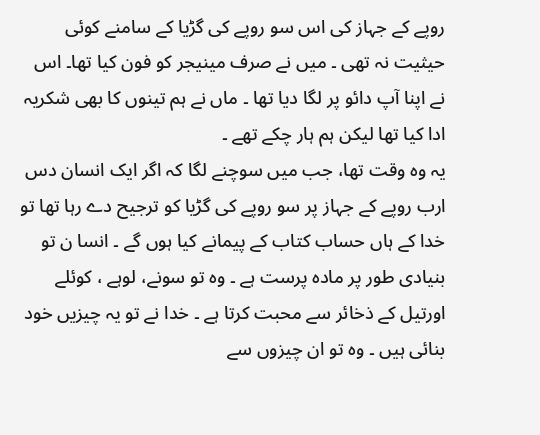روپے کے جہاز کی اس سو روپے کی گڑیا کے سامنے کوئی حیثیت نہ تھی ۔ میں نے صرف مینیجر کو فون کیا تھا۔ اس نے اپنا آپ دائو پر لگا دیا تھا ۔ ماں نے ہم تینوں کا بھی شکریہ ادا کیا تھا لیکن ہم ہار چکے تھے ۔
یہ وہ وقت تھا، جب میں سوچنے لگا کہ اگر ایک انسان دس ارب روپے کے جہاز پر سو روپے کی گڑیا کو ترجیح دے رہا تھا تو خدا کے ہاں حساب کتاب کے پیمانے کیا ہوں گے ۔ انسا ن تو بنیادی طور پر مادہ پرست ہے ۔ وہ تو سونے، لوہے ، کوئلے اورتیل کے ذخائر سے محبت کرتا ہے ۔ خدا نے تو یہ چیزیں خود بنائی ہیں ۔ وہ تو ان چیزوں سے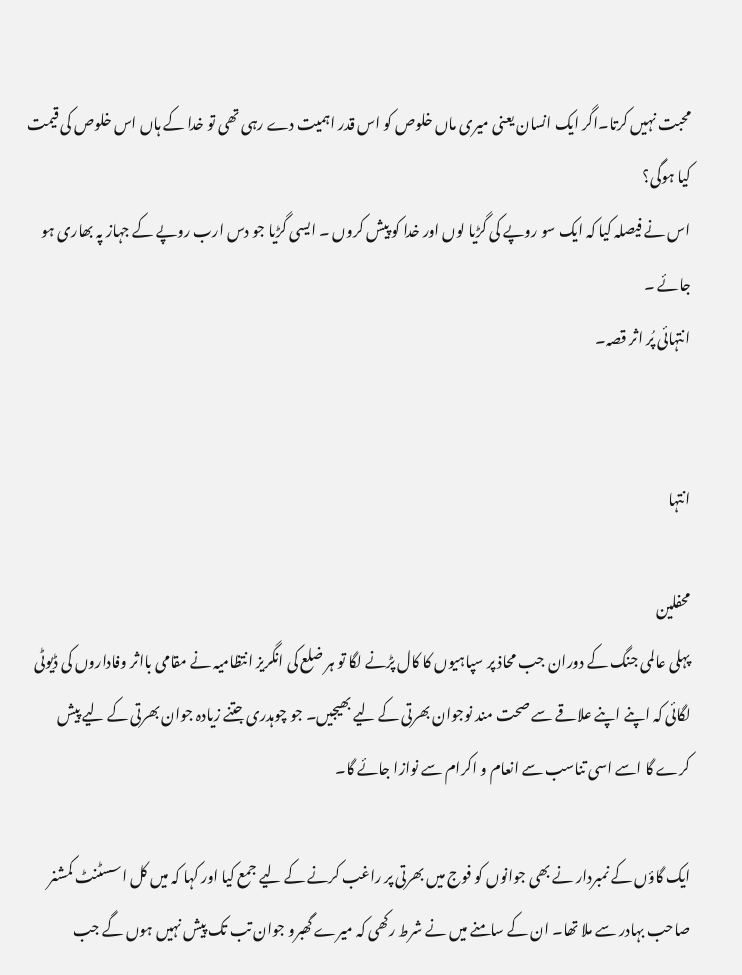محبت نہیں کرتا۔اگر ایک انسان یعنی میری ماں خلوص کو اس قدر اہمیت دے رہی تھی تو خدا کے ہاں اس خلوص کی قیمت کیا ہوگی؟
اس نے فیصلہ کیا کہ ایک سو روپے کی گڑیا لوں اور خدا کو پیش کروں ۔ ایسی گڑیا جو دس ارب روپے کے جہاز پہ بھاری ہو جائے ۔
انتہائی پُر اثر قصہ۔


انتہا

محفلین
پہلی عالمی جنگ کے دوران جب محاذ پر سپاہیوں کا کال پڑنے لگا تو ہر ضلع کی انگریز انتظامیہ نے مقامی بااثر وفاداروں کی ڈیوٹی لگائی کہ اپنے اپنے علاقے سے صحت مند نوجوان بھرتی کے لیے بھیجیں۔ جو چوہدری جتنے زیادہ جوان بھرتی کے لیے پیش کرے گا اسے اسی تناسب سے انعام و اکرام سے نوازا جائے گا۔

ایک گاؤں کے نمبردار نے بھی جوانوں کو فوج میں بھرتی پر راغب کرنے کے لیے جمع کیا اور کہا کہ میں کل اسسٹنٹ کمشنر صاحب بہادر سے ملا تھا۔ ان کے سامنے میں نے شرط رکھی کہ میرے گھبرو جوان تب تک پیش نہیں ہوں گے جب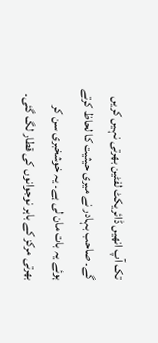تک آپ انھیں ڈائریکٹ لفٹین بھرتی نہیں کریں گے۔ صاحب بہادر نے میری حیثیت کا لحاظ کرتے ہوئے یہ بات مان لی ہے۔ یہ خوشخبری سن کر بھرتی مرکز کے باہر نوجوانوں کی قطار لگ گئی۔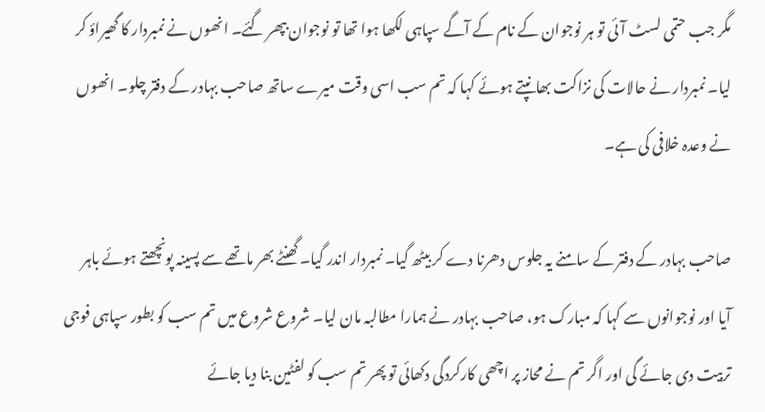مگر جب حتمی لسٹ آئی تو ہر نوجوان کے نام کے آگے سپاہی لکھا ہوا تھا تو نوجوان بپھر گئے۔ انھوں نے نمبردار کا گھیراؤ کر لیا۔ نمبردار نے حالات کی نزاکت بھانپتے ہوئے کہا کہ تم سب اسی وقت میرے ساتھ صاحب بہادر کے دفتر چلو۔ انھوں نے وعدہ خلافی کی ہے۔

صاحب بہادر کے دفتر کے سامنے یہ جلوس دھرنا دے کر بیٹھ گیا۔ نمبردار اندر گیا۔ گھنٹے بھر ماتھے سے پسینہ پونچھتے ہوئے باہر آیا اور نوجوانوں سے کہا کہ مبارک ہو، صاحب بہادر نے ہمارا مطالبہ مان لیا۔ شروع شروع میں تم سب کو بطور سپاہی فوجی تربیت دی جائے گی اور اگر تم نے محاز پر اچھی کارکردگی دکھائی تو پھر تم سب کو لفٹین بنا دیا جائے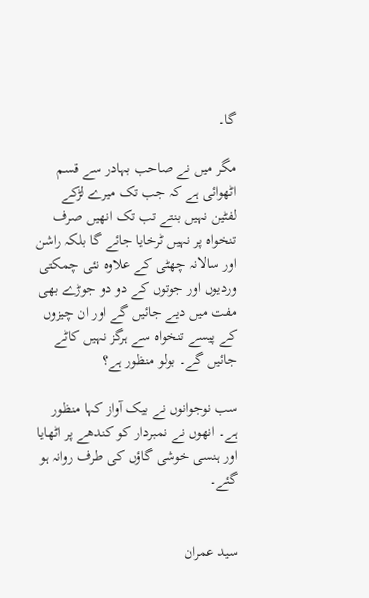گا۔

مگر میں نے صاحب بہادر سے قسم اٹھوائی ہے کہ جب تک میرے لڑکے لفٹین نہیں بنتے تب تک انھیں صرف تنخواہ پر نہیں ٹرخایا جائے گا بلکہ راشن اور سالانہ چھٹی کے علاوہ نئی چمکتی وردیوں اور جوتوں کے دو دو جوڑے بھی مفت میں دیے جائیں گے اور ان چیزوں کے پیسے تنخواہ سے ہرگز نہیں کاٹے جائیں گے۔ بولو منظور ہے؟

سب نوجوانوں نے بیک آواز کہا منظور ہے۔ انھوں نے نمبردار کو کندھے پر اٹھایا اور ہنسی خوشی گاؤں کی طرف روانہ ہو گئے۔


سید عمران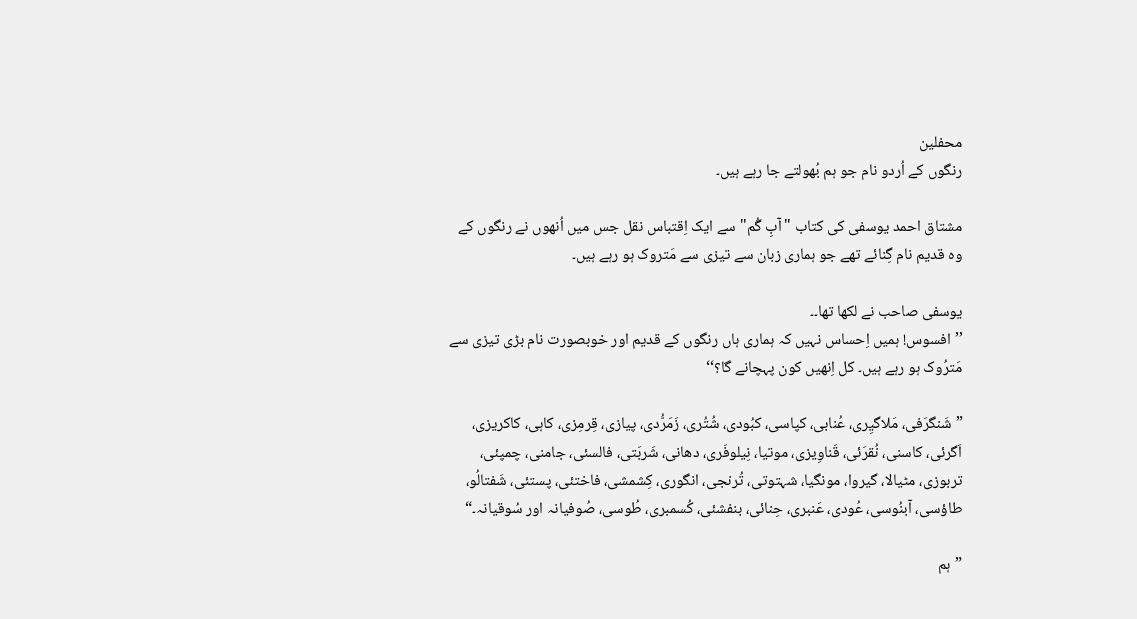محفلین
رنگوں کے اُردو نام جو ہم بُھولتے جا رہے ہیں۔

مشتاق احمد یوسفی کی کتاب "آبِ گُم" سے ایک اِقتباس نقل جس میں اُنھوں نے رنگوں کے وہ قدیم نام گِنائے تھے جو ہماری زبان سے تیزی سے مَتروک ہو رہے ہیں۔

یوسفی صاحب نے لکھا تھا۔۔
’’افسوس! ہمیں اِحساس نہیں کہ ہماری ہاں رنگوں کے قدیم اور خوبصورت نام بڑی تیزی سے مَترُوک ہو رہے ہیں۔ کل اِنھیں کون پہچانے گا؟‘‘

”شَنگرَفی، مَلاگیِری، عُنابی، کپاسی، کبُودی، شُتُری، زَمَرُّدی، پیازی، قِرمِزی، کاہی، کاکریزی، اَگرئی، کاسنی، نُقرَئی، قَناوِیزی، موتیا، نِیلوفَری، دھانی، شَربَتی، فالسئی، جامنی، چمپئی، تربوزی، مٹیالا، گیروا، مونگیا، شہتوتی، تُرنجی، انگوری، کِشمشی، فاختئی، پستئی، شَفتالُو، طاؤسی، آبنُوسی، عُودی، عَنبری، حِنائی، بنفشئی، کُسمبری، طُوسی، صُوفیانہ اور سُوقیانہ۔“

”ہم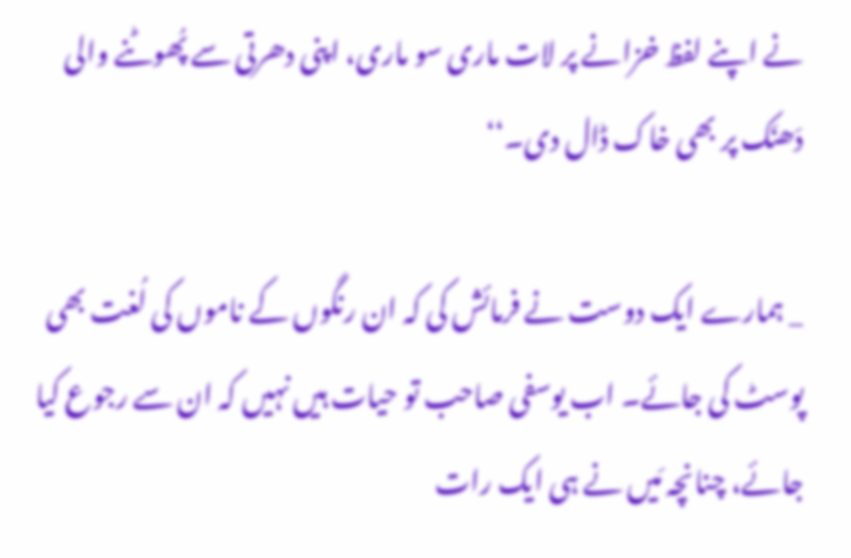نے اپنے لفظ خزانے پر لات ماری سو ماری، اپنی دھرتی سے پُھوٹنے والی دَھنَک پر بھی خاک ڈال دی۔‘‘

_ ہمارے ایک دوست نے فرمائش کی کہ ان رنگوں کے ناموں کی لُغت بھی پوسٹ کی جائے۔ اب یوسفی صاحب تو حیات ہیں نہیں کہ ان سے رجوع کیا جائے، چنانچہ مَیں نے ہی ایک رات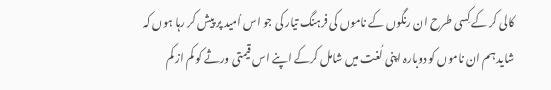کالی کر کے کِسی طرح ان رنگوں کے ناموں کی فرہنگ تیار کی جو اس اُمید پر پیش کر رہا ہوں کہ شاید ہم ان ناموں کو دوبارہ اپنی لُغت میں شامل کرکے اپنے اس قیمتی ورثے کو کم از کم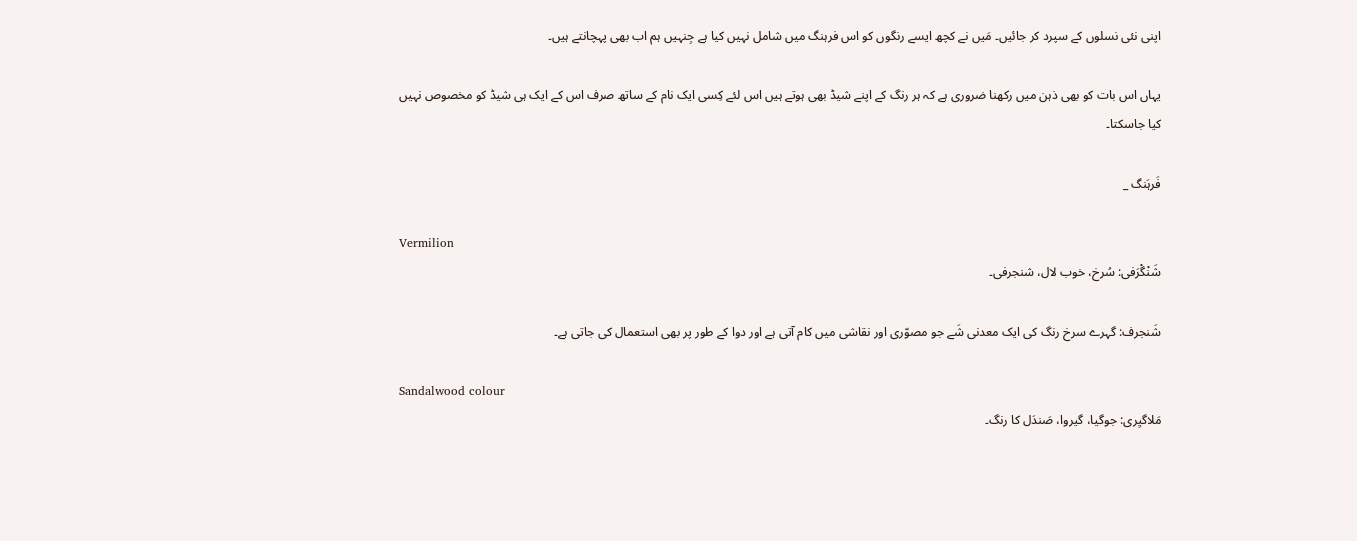اپنی نئی نسلوں کے سپرد کر جائیں۔ مَیں نے کچھ ایسے رنگوں کو اس فرہنگ میں شامل نہیں کیا ہے جِنہیں ہم اب بھی پہچانتے ہیں۔

یہاں اس بات کو بھی ذہن میں رکھنا ضروری ہے کہ ہر رنگ کے اپنے شیڈ بھی ہوتے ہیں اس لئے کِسی ایک نام کے ساتھ صرف اس کے ایک ہی شیڈ کو مخصوص نہیں کیا جاسکتا۔

فَرہَنگ _

Vermilion
شَنْگْرَفی: سُرخ، خوب لال، شنجرفی۔

شَنجرف: گہرے سرخ رنگ کی ایک معدنی شَے جو مصوّری اور نقاشی میں کام آتی ہے اور دوا کے طور پر بھی استعمال کی جاتی ہے۔

Sandalwood colour
مَلاگیِری: جوگیا، گیروا، صَندَل کا رنگ۔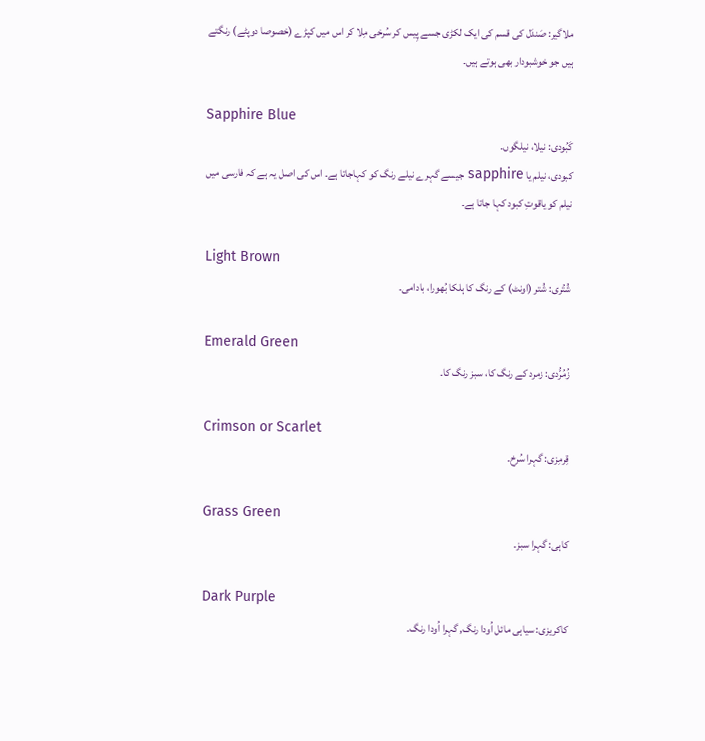ملاگیر: صَندَل کی قسم کی ایک لکڑی جسے پِیس کر سُرخی مِلا کر اس میں کپڑے (خصوصا دوپٹے) رنگتے ہیں جو خوشبودار بھی ہوتے ہیں۔

Sapphire Blue
کَبُودی: نیلا، نیلگوں۔
کبودی، نیلم یا sapphire جیسے گہرے نیلے رنگ کو کہاجاتا ہے۔ اس کی اصل یہ ہے کہ فارسی میں نیلم کو یاقوتِ کبود کہا جاتا ہے۔

Light Brown
شُتُری: شُتر (اونٹ) کے رنگ کا ہلکا بُھورا، بادامی۔

Emerald Green
زُمُرُّدی: زمرد کے رنگ کا، سبز رنگ کا۔

Crimson or Scarlet
قِرمِزی: گہرا سُرخ۔

Grass Green
کاہی: گہرا سبز۔

Dark Purple
کاکریزی: سیاہی مائل اُودا رنگ, گہرا اُودا رنگ۔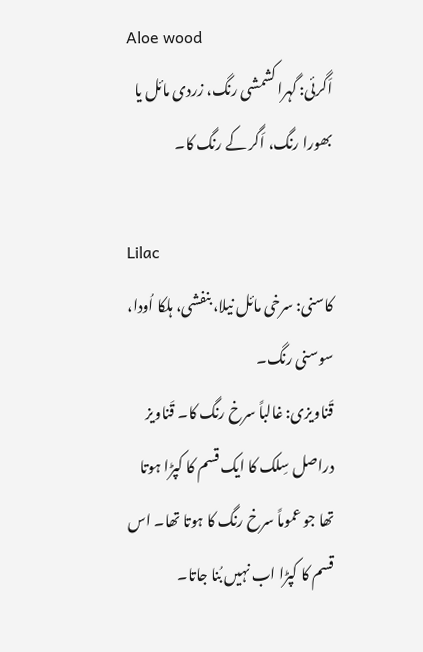Aloe wood
اَگرئی: گہرا کشمشی رنگ، زردی مائل یا بھورا رنگ، اَگر کے رنگ کا۔

Lilac
کاسنی: سرخی مائل نیلا، بنفشی، ہلکا اُودا، سوسنی رنگ۔
قَناویزی: غالباً سرخ رنگ کا۔ قَناویز دراصل سِلک کا ایک قسم کا کپڑا ہوتا تھا جو عموماً سرخ رنگ کا ہوتا تھا۔ اس قسم کا کپڑا اب نہیں بُنا جاتا۔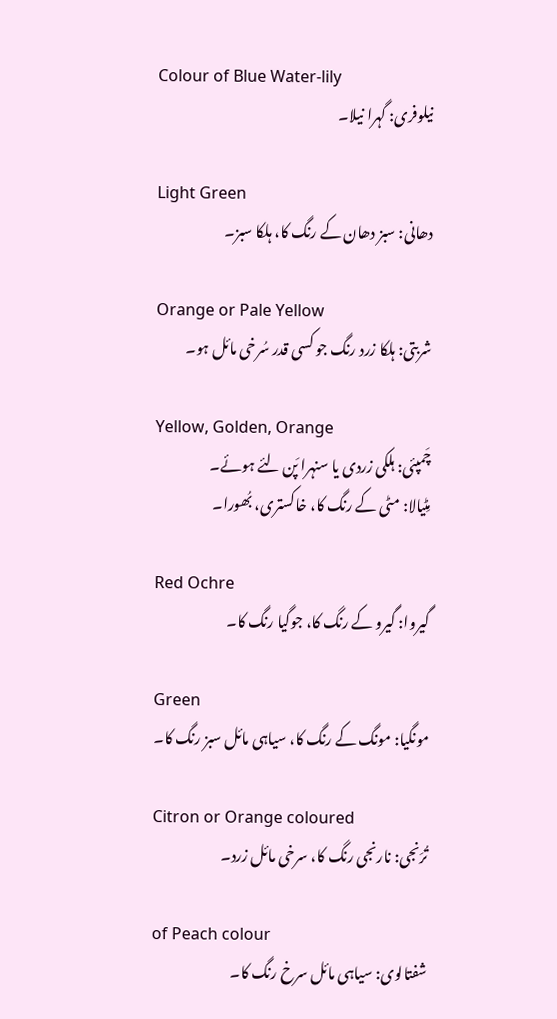Colour of Blue Water-lily
نیلوفری: گہرا نیلا۔

Light Green
دھانی: سبز دھان کے رنگ کا، ہلکا سبز۔

Orange or Pale Yellow
شربتی: ہلکا زرد رنگ جو کسی قدر سُرخی مائل ہو۔

Yellow, Golden, Orange
چَمپئی: ہلکی زردی یا سنہرا پَن لئے ہوئے۔
مِٹیالا: مٹی کے رنگ کا، خاکستری، بُھورا۔

Red Ochre
گیروا: گیرو کے رنگ کا، جوگیا رنگ کا۔

Green
مونگیا: مونگ کے رنگ کا، سیاہی مائل سبز رنگ کا۔

Citron or Orange coloured
تُرَنجی: نارنجی رنگ کا، سرخی مائل زرد۔

of Peach colour
شفتالوی: سیاہی مائل سرخ رنگ کا۔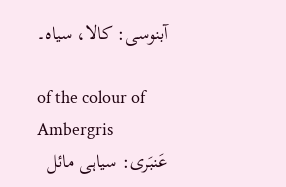آبنوسی: کالا، سیاہ۔

of the colour of Ambergris
عَنبَری: سیاہی مائل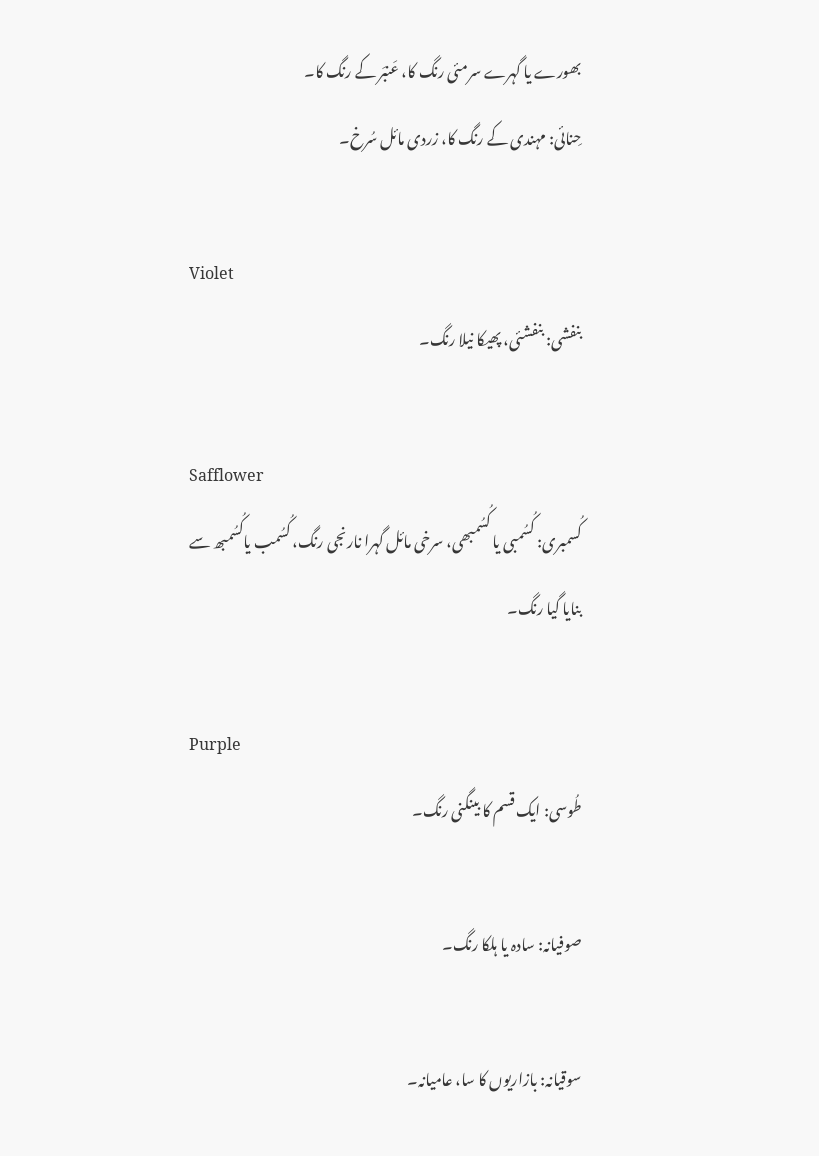بھورے یا گہرے سرمئی رنگ کا، عَنبَر کے رنگ کا۔
حِنائی: مہندی کے رنگ کا، زردی مائل سُرخ۔

Violet
بنفشی: بنفشئی، پھیکا نیلا رنگ۔

Safflower
کُسمبری: کُسُمبی یا کُسُمبھی، سرخی مائل گہرا نارنجی رنگ، کُسُمب یاکُسُمبھ سے بنایا گیا رنگ۔

Purple
طُوسی: ایک قسم کا بینگنی رنگ۔

صوفیانہ: سادہ یا ہلکا رنگ۔

سوقیانہ: بازاریوں کا سا، عامیانہ۔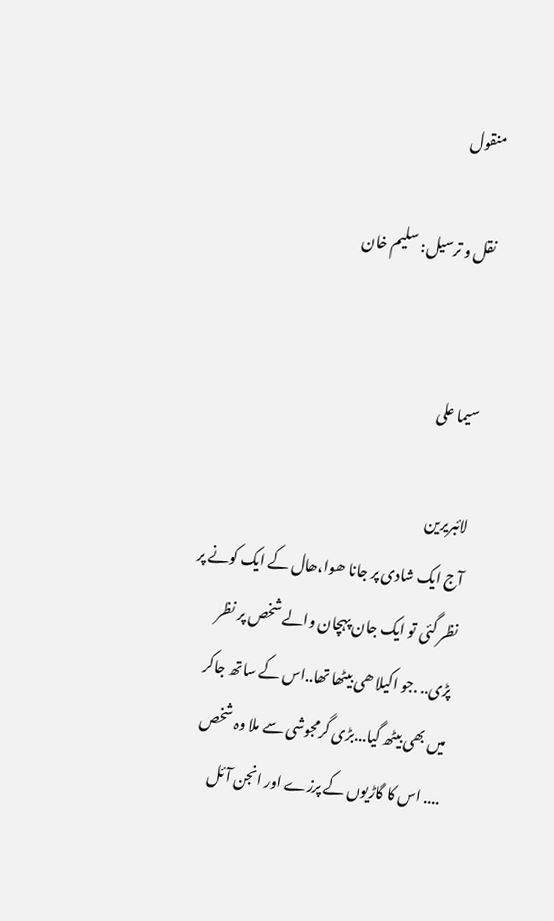منقول

نقل و ترسیل: سلیم خان


سیما علی

لائبریرین
آج ایک شادی پر جانا ھوا،ھال کے ایک کونے پر نظر گئی تو ایک جان پہچان والے شخص پر نظر پڑی.. .جو اکیلا ھی بیٹھا تھا..اس کے ساتھ جاکر میں بھی بیٹھ گیا...بڑی گرمجوشی سے ملا وہ شخص .... اس کا گاڑیوں کے پرزے اور انجن آئل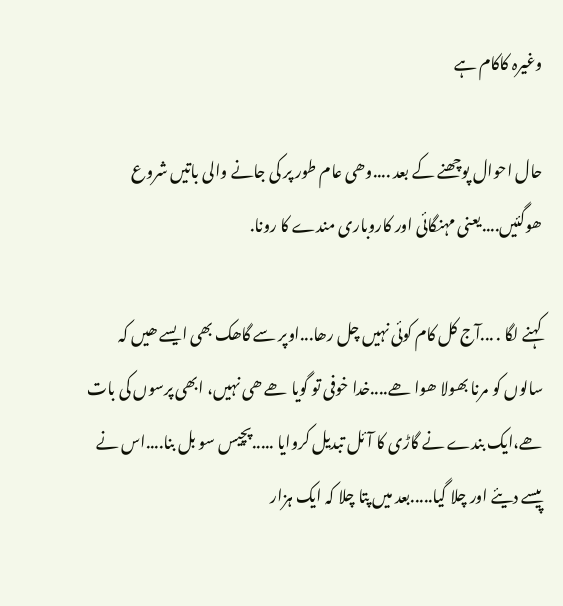وغیرہ کاکام ہے

حال احوال پوچھنے کے بعد ....وھی عام طور پر کی جانے والی باتیں شروع ھوگئیں....یعنی مہنگائی اور کاروباری مندے کا رونا.

کہنے لگا . ...آج کل کام کوئی نہیں چل رھا...اوپر سے گاھک بھی ایسے ھیں کہ سالوں کو مرنا بھولا ھوا ھے....خدا خوفی تو گویا ھے ھی نہیں، ابھی پرسوں کی بات ھے،ایک بندے نے گاڑی کا آئل تبدیل کروایا .....پچیس سو بل بنا....اس نے پیسے دیئے اور چلا گیا.....بعد میں پتا چلا کہ ایک ہزار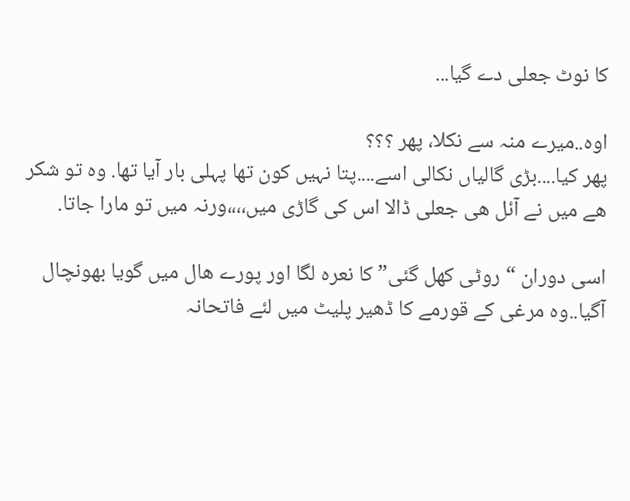کا نوٹ جعلی دے گیا...

اوہ..میرے منہ سے نکلا، پھر ؟؟؟
پھر کیا....بڑی گالیاں نکالی اسے....پتا نہیں کون تھا پہلی بار آیا تھا. وہ تو شکر ھے میں نے آئل ھی جعلی ڈالا اس کی گاڑی میں،،،،ورنہ میں تو مارا جاتا.

اسی دوران “روٹی کھل گئی” کا نعرہ لگا اور پورے ھال میں گویا بھونچال آگیا..وہ مرغی کے قورمے کا ڈھیر پلیٹ میں لئے فاتحانہ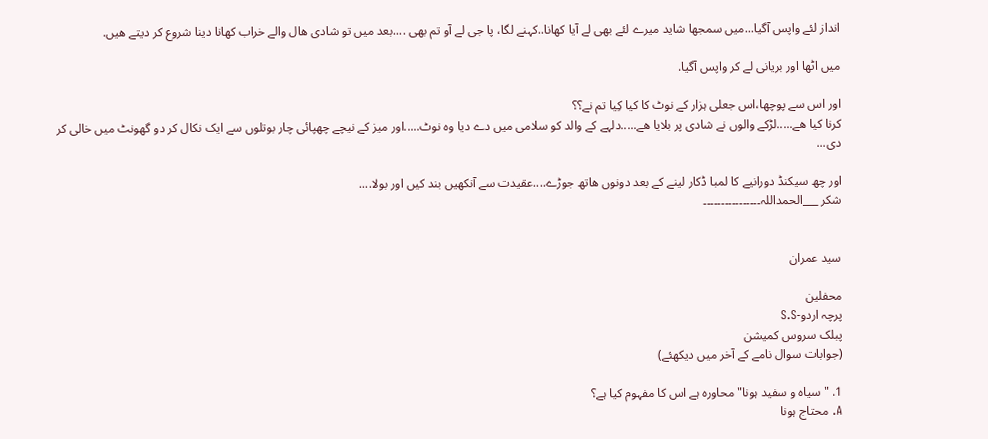انداز لئے واپس آگیا...میں سمجھا شاید میرے لئے بھی لے آیا کھانا..کہنے لگا، پا جی لے آو تم بھی ....بعد میں تو شادی ھال والے خراب کھانا دینا شروع کر دیتے ھیں.

میں اٹھا اور بریانی لے کر واپس آگیا.

اور اس سے پوچھا،اس جعلی ہزار کے نوٹ کا کیا کِیا تم نے؟؟
کرنا کیا ھے.....لڑکے والوں نے شادی پر بلایا ھے.....دلہے کے والد کو سلامی میں دے دیا وہ نوٹ.....اور میز کے نیچے چھپائی چار بوتلوں سے ایک نکال کر دو گھونٹ میں خالی کر دی...

اور چھ سیکنڈ دورانیے کا لمبا ڈکار لینے کے بعد دونوں ھاتھ جوڑے....عقیدت سے آنکھیں بند کیں اور بولا....
شکر ___الحمداللہ۔۔۔۔۔۔۔۔۔۔۔۔۔۔۔۔


سید عمران

محفلین
پرچہ اردو-S.S
پبلک سروس کمیشن
(جوابات سوال نامے کے آخر میں دیکھئے)

1. "سیاہ و سفید ہونا" محاورہ ہے اس کا مفہوم کیا ہے؟
A. محتاج ہونا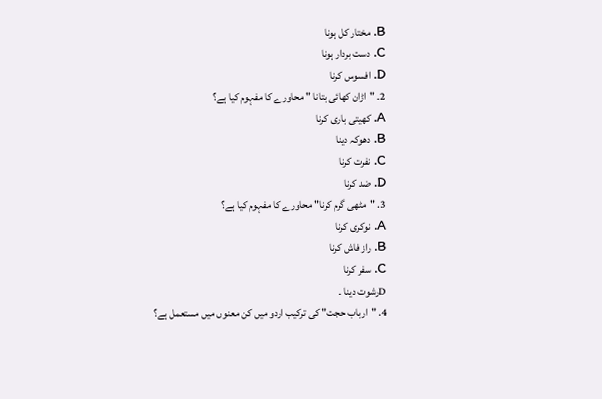B. مختار کل ہونا
C. دست بردار ہونا
D. افسوس کرنا
2۔ "اڑان کھائی بتانا " محاورے کا مفہوم کیا ہے؟
A. کھیتی باری کرنا
B. دھوکہ دینا
C. نفرت کرنا
D. ضد کرنا
3. "مٹھی گرم کرنا" محاورے کا مفہوم کیا ہے؟
A. نوکری کرنا
B. راز فاش کرنا
C. سفر کرنا
Dرشوت دینا ۔
4. "ارباب حجت" کی ترکیب اردو میں کن معنوں میں مستعمل ہے؟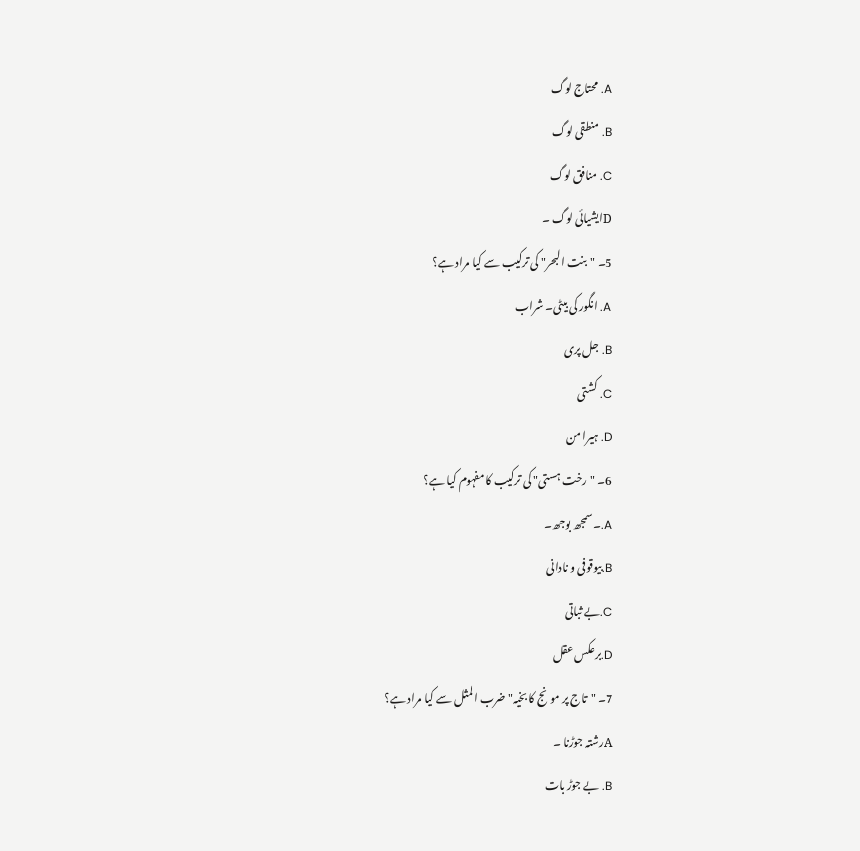A. محتاج لوگ
B. منطقی لوگ
C. منافق لوگ
Dایشیائی لوگ ۔
5۔ "بنت البحر" کی ترکیب سے کیا مراد ہے؟
A. انگور کی بیٹی۔ شراب
B. جل پری
C. کشتی
D. ہیرا من
6۔ "رخت ہستی" کی ترکیب کا مفہوم کیا ہے؟
A.۔ سمجھ بوجھ۔
B.بیوقوفی و نادانی
C.بے ثباتی
D.برعکس عقل
7۔ "تاج پر مونج کا بخیہ" ضرب المثل سے کیا مراد ہے؟
Aرشتہ جوڑنا ۔
B. بے جوڑ بات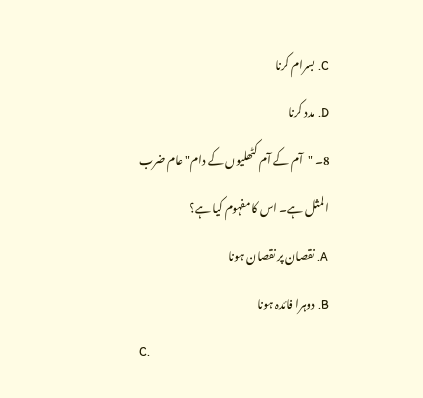C. بسرام کرنا
D. مدد کرنا
8۔ "آم کے آم کٹھلیوں کے دام" عام ضرب المثل ہے۔ اس کا مفہوم کیا ہے؟
A. نقصان پر نقصان ہونا
B. دوہرا فائدہ ہونا
C.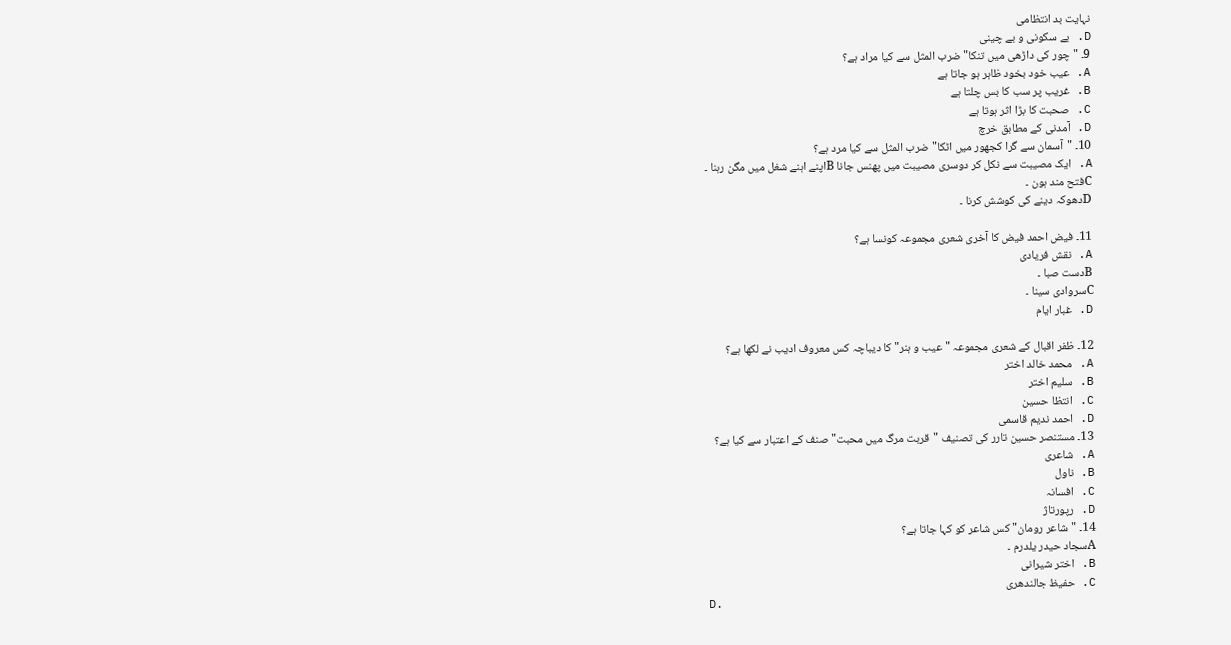نہایت بد انتظامی
D. بے سکونی و بے چینی
9۔ "چور کی داڑھی میں تنکا" ضرب المثل سے کیا مراد ہے؟
A. عیب خود بخود ظاہر ہو جاتا ہے
B. غریب پر سب کا بس چلتا ہے
C. صحبت کا بڑا اثر ہوتا ہے
D. آمدنی کے مطابق خرچ
10۔ "آسمان سے گرا کجھور میں اٹکا" ضرب المثل سے کیا مرد ہے؟
A. ایک مصیبت سے نکل کر دوسری مصیبت میں پھنس جانا Bاپنے اہنے شغل میں مگن رہنا ۔
Cفتح مند ہون ۔
Dدھوکہ دینے کی کوشش کرنا ۔

11۔ فیض احمد فیض کا آخری شعری مجموعہ کونسا ہے؟
A. نقش فریادی
Bدست صبا ۔
Cسروادی سینا ۔
D. غبار ایام

12۔ ظفر اقبال کے شعری مجموعہ "عیب و ہنر" کا دیباچہ کس معروف ادیب نے لکھا ہے؟
A. محمد خالد اختر
B. سلیم اختر
C. انتظا حسین
D. احمد ندیم قاسمی
13۔ مستنصر حسین تارر کی تصنیف "قربت مرگ میں محبت" صنف کے اعتبار سے کیا ہے؟
A. شاعری
B. ناول
C. افسانہ
D. رپورتاژ
14۔ "شاعر رومان" کس شاعر کو کہا جاتا ہے؟
Aسجاد حیدر یلدرم ۔
B. اختر شیرانی
C. حفیظ جالندھری
D.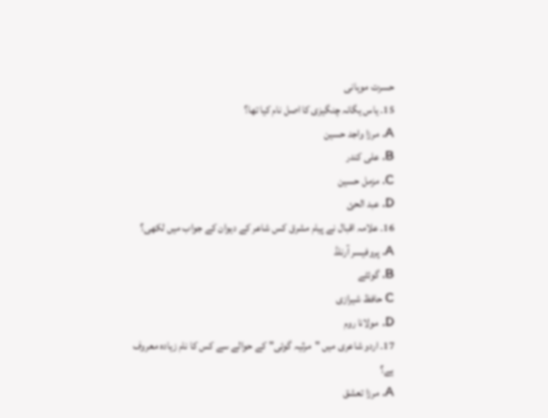حسرت موہانی
15۔ یاس یگانہ چنگیزی کا اصل نام کیا تھا؟
A. مرزا واجد حسین
B. علی کندر
C. مزمل حسین
D. عبد الحئ
16۔ علامہ اقبال نے پیام مشرق کس شاعر کے دیوان کے جواب میں لکھی؟
A. پروفیسر آرنلڈ
B. گوئٹے
C حافظ شیرازی
D. مولانا روم
17۔ اردو شاعری میں "مرثیہ گوئی" کے حوالے سے کس کا نام زیادہ معروف ہے؟
A. مرزا تعشق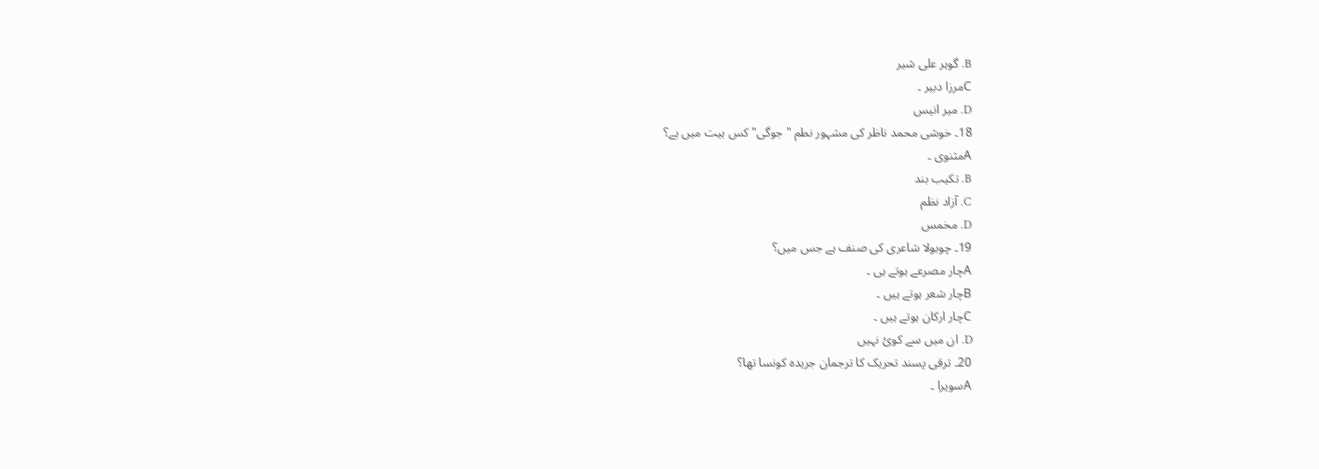B. گوہر علی شیر
Cمرزا دبیر ۔
D. میر انیس
18۔ خوشی محمد ناظر کی مشہور نطم "جوگی" کس ہیت میں ہے؟
Aمثنوی ۔
B. تکیب بند
C. آزاد نظم
D. مخمس
19۔ چوبولا شاعری کی صنف ہے جس میں؟
Aچار مصرعے ہوتے ہی ۔
Bچار شعر ہوتے ہیں ۔
Cچار ارکان ہوتے ہیں ۔
D. ان میں سے کوئ نہیں
20۔ ترقی پسند تحریک کا ترجمان جریدہ کونسا تھا؟
Aسویرا ۔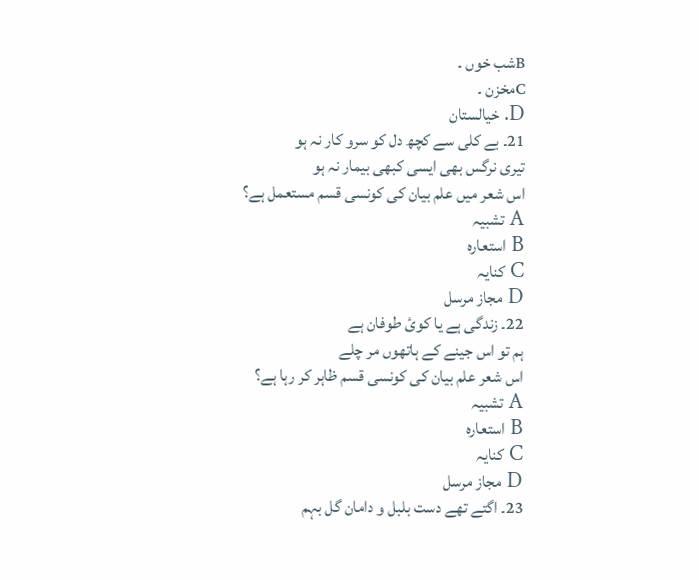Bشب خوں ۔
Cمخزن ۔
D. خیالستان
21۔ بے کلی سے کچھ دل کو سرو کار نہ ہو
تیری نرگس بھی ایسی کبھی بیمار نہ ہو
اس شعر میں علم بیان کی کونسی قسم مستعمل ہے؟
A تشبیہ
B استعارہ
C کنایہ
D مجاز مرسل
22۔ زندگی ہے یا کوئ طوفان ہے
ہم تو اس جینے کے ہاتھوں مر چلے
اس شعر علم بیان کی کونسی قسم ظاہر کر رہا ہے؟
A تشبیہ
B استعارہ
C کنایہ
D مجاز مرسل
23۔ اگتے تھے دست بلبل و دامان گل بہم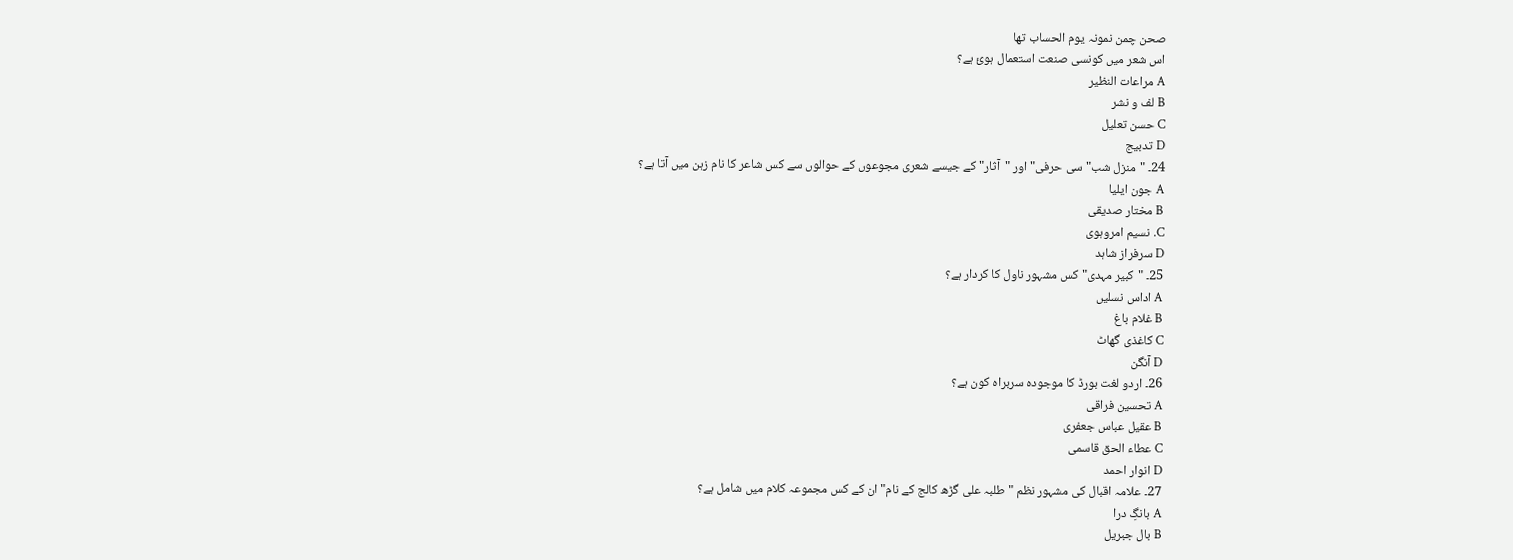صحن چمن نمونہ یوم الحساب تھا
اس شعر میں کونسی صنعت استعمال ہوئ ہے؟
A مراعات النظیر
B لف و نشر
C حسن تعلیل
D تدبیج
24۔ "منزل شب" سی حرفی" اور "آثار" کے جیسے شعری مجوعوں کے حوالوں سے کس شاعر کا نام زہن میں آتا ہے؟
A جون ایلیا
B مختار صدیقی
C. نسیم امروہوی
D سرفراز شاہد
25۔ "کبیر مہدی" کس مشہور ناول کا کردار ہے؟
A اداس نسلیں
B غلام باغ
C کاغذی گھاٹ
D آنگن
26۔ اردو لغت بورڈ کا موجودہ سربراہ کون ہے؟
A تحسین فراقی
B عقیل عباس جعفری
C عطاء الحق قاسمی
D انوار احمد
27۔ علامہ اقبال کی مشہور نظم "طلبہ علی گڑھ کالج کے نام" ان کے کس مجموعہ کلام میں شامل ہے؟
A بانگِ درا
B بال جبریل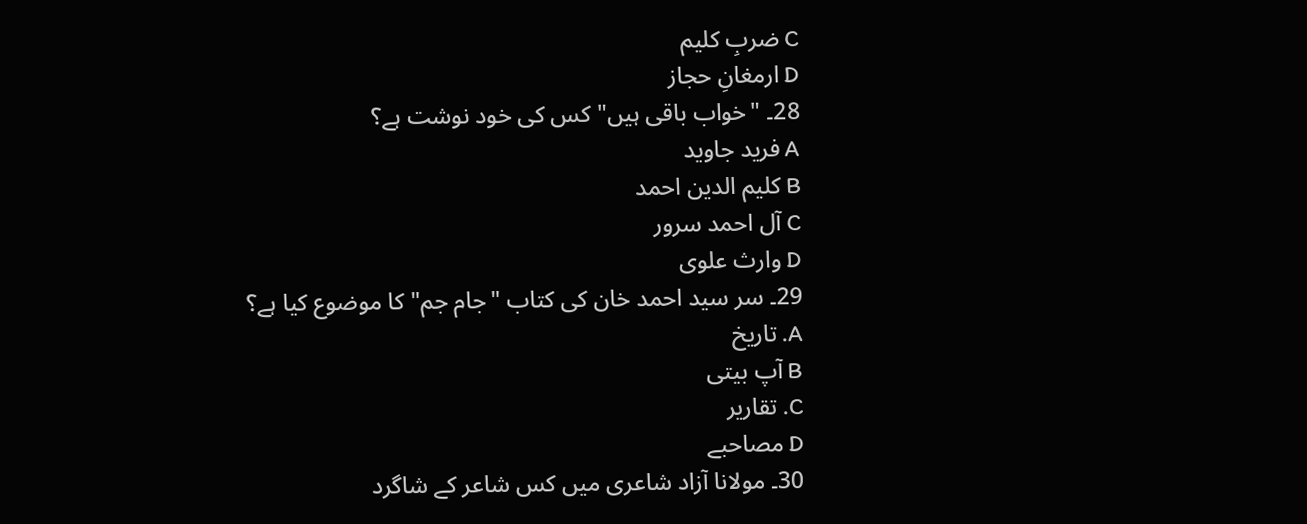C ضربِ کلیم
D ارمغانِ حجاز
28۔ "خواب باقی ہیں" کس کی خود نوشت ہے؟
A فرید جاوید
B کلیم الدین احمد
C آل احمد سرور
D وارث علوی
29۔ سر سید احمد خان کی کتاب "جام جم" کا موضوع کیا ہے؟
A. تاریخ
B آپ بیتی
C. تقاریر
D مصاحبے
30۔ مولانا آزاد شاعری میں کس شاعر کے شاگرد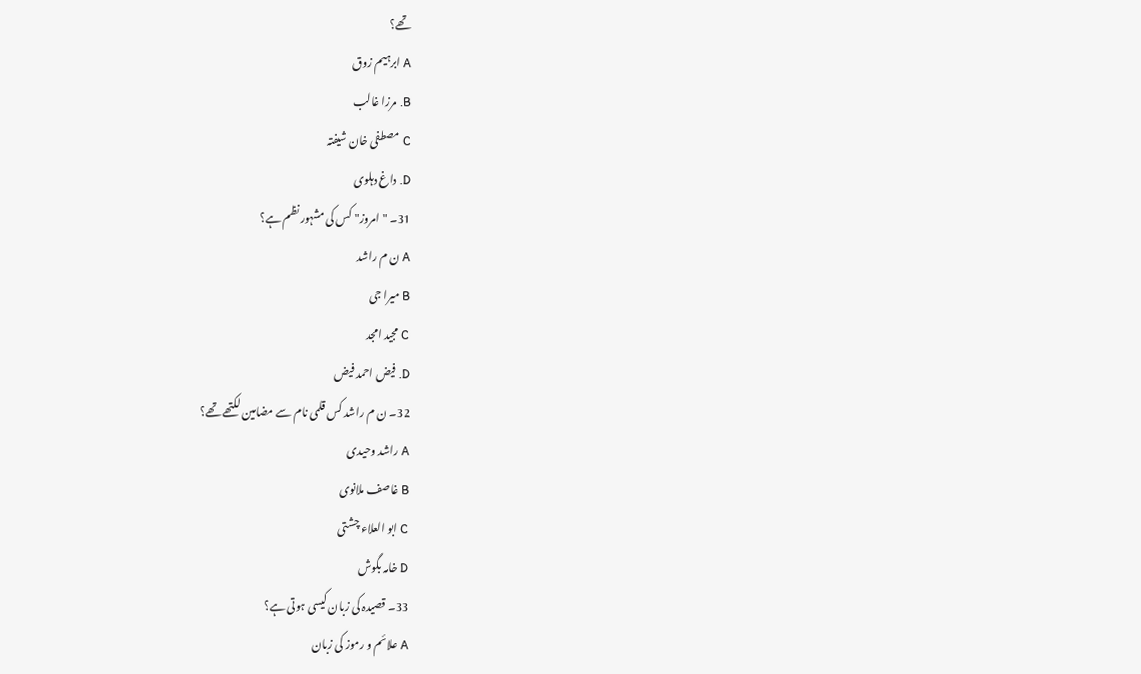تھے؟
A ابرہیم زوق
B. مرزا غالب
C مصطفی خان شیفتہ
D. داغ دہلوی
31۔ "امروز" کس کی مشہور نظم ہے؟
A ن م راشد
B میرا جی
C مجید امجد
D. فیض احمد فیض
32۔ ن م راشد کس قلمی نام سے مضامین لکتھے تھے؟
A راشد وحیدی
B غاصف ملانوی
C ابو العلاء چشتی
D خامہ بگوش
33۔ قصیدہ کی زبان کیسی ہوتی ہے؟
A علائم و رموز کی زبان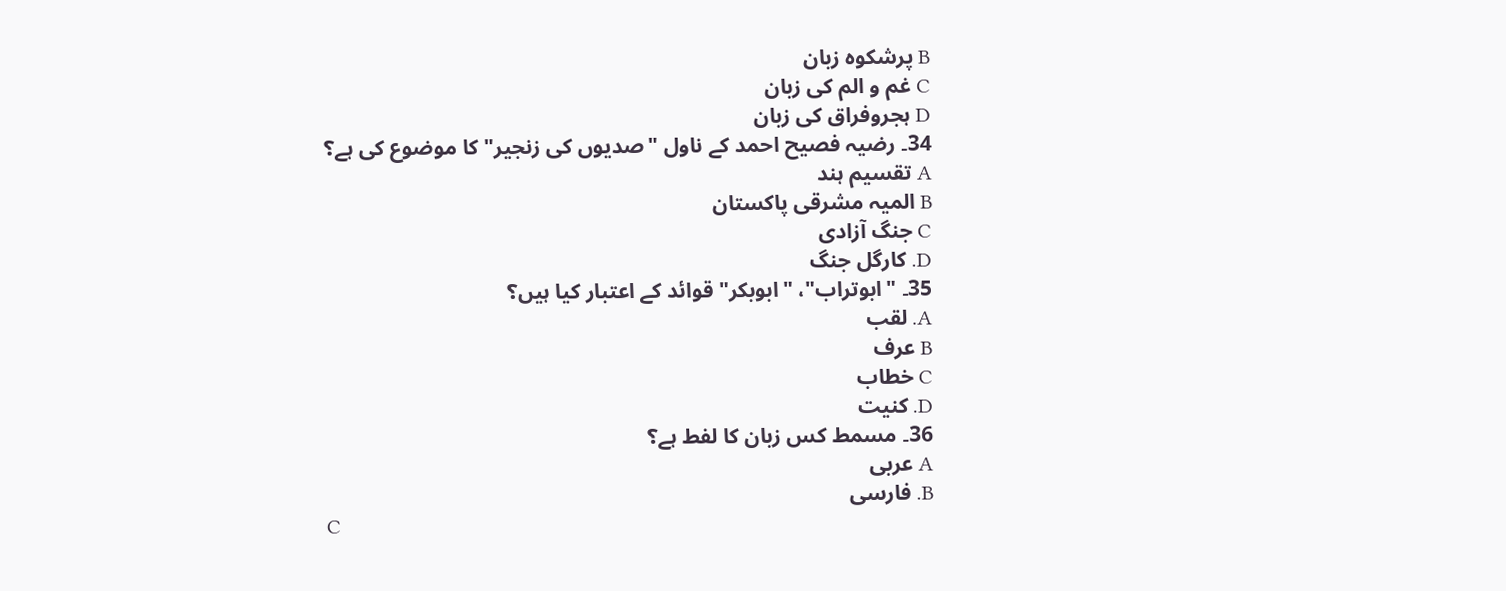B پرشکوہ زبان
C غم و الم کی زبان
D ہجروفراق کی زبان
34۔ رضیہ فصیح احمد کے ناول "صدیوں کی زنجیر" کا موضوع کی ہے؟
A تقسیم ہند
B المیہ مشرقی پاکستان
C جنگ آزادی
D. کارگل جنگ
35۔ "ابوتراب"، "ابوبکر" قوائد کے اعتبار کیا ہیں؟
A. لقب
B عرف
C خطاب
D. کنیت
36۔ مسمط کس زبان کا لفط ہے؟
A عربی
B. فارسی
C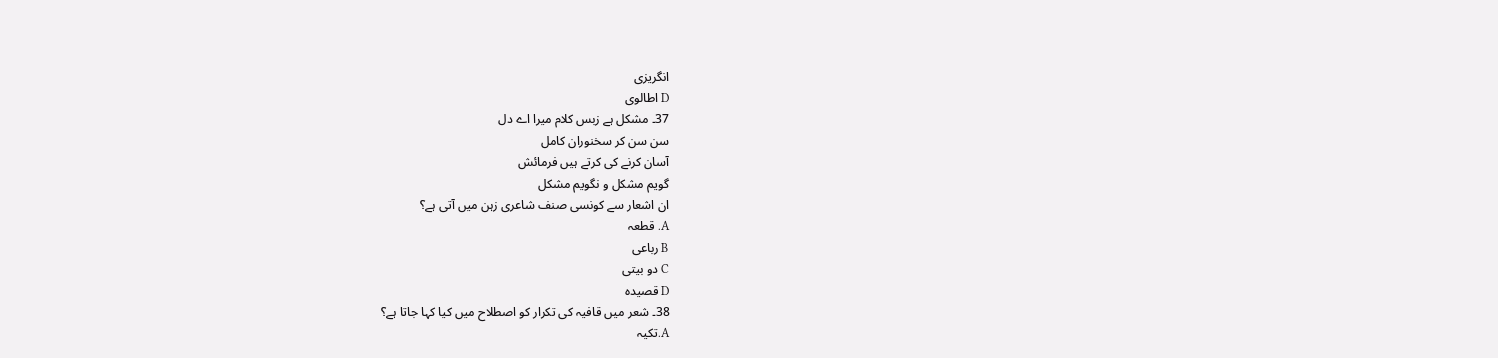انگریزی
D اطالوی
37۔ مشکل ہے زبس کلام میرا اے دل
سن سن کر سخنوران کامل
آسان کرنے کی کرتے ہیں فرمائش
گویم مشکل و نگویم مشکل
ان اشعار سے کونسی صنف شاعری زہن میں آتی ہے؟
A. قطعہ
B رباعی
C دو بیتی
D قصیدہ
38۔ شعر میں قافیہ کی تکرار کو اصطلاح میں کیا کہا جاتا ہے؟
A.تکیہ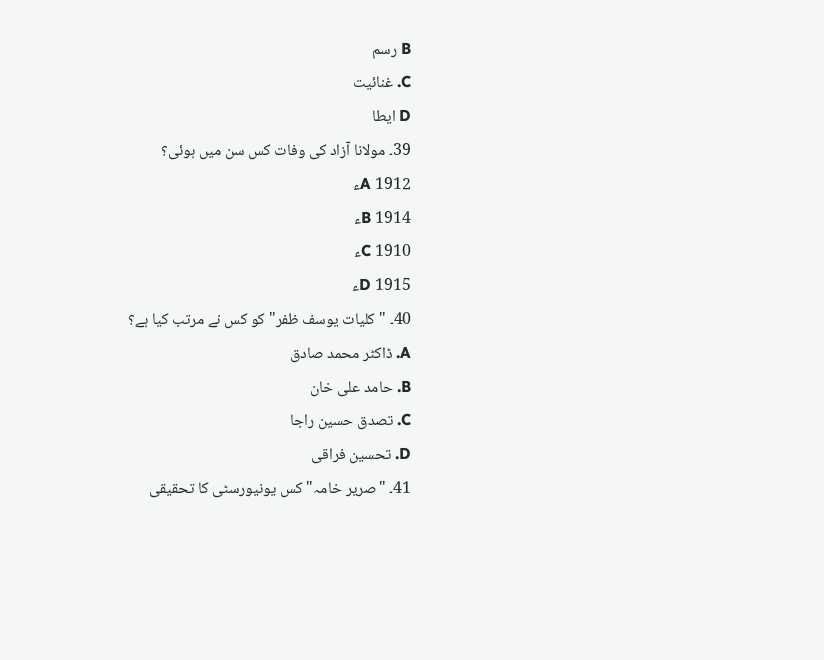B رسم
C. غنائیت
D ایطا
39۔ مولانا آزاد کی وفات کس سن میں ہوئی؟
A 1912ء
B 1914ء
C 1910ء
D 1915ء
40۔ "کلیات یوسف ظفر" کو کس نے مرتب کیا ہے؟
A. ڈاکٹر محمد صادق
B. حامد علی خان
C. تصدق حسین راجا
D. تحسین فراقی
41۔ "صریر خامہ" کس یونیورسٹی کا تحقیقی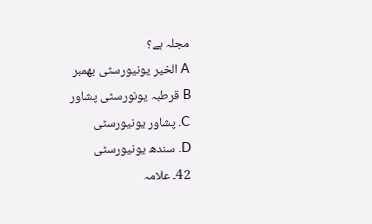مجلہ ہے؟
A الخیر یونیورسٹی بھمبر
B قرطبہ یونورسٹی پشاور
C. پشاور یونیورسٹی
D. سندھ یونیورسٹی
42۔ علامہ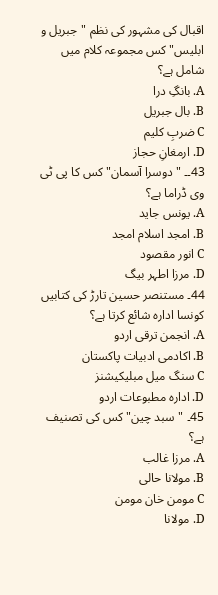اقبال کی مشہور کی نظم "جبریل و ابلیس" کس مجموعہ کلام میں شامل ہے؟
A. بانگِ درا
B. بال جبریل
C ضربِ کلیم
D. ارمغانِ حجاز
43۔۔ "دوسرا آسمان" کس کا پی ٹی وی ڈراما ہے؟
A. یونس جاید
B. امجد اسلام امجد
C انور مقصود
D. مرزا اطہر بیگ
44۔ مستنصر حسین تارڑ کی کتابیں کونسا ادارہ شائع کرتا ہے؟
A. انجمن ترقی اردو
B. اکادمی ادبیات پاکستان
C سنگ میل مبلیکیشنز
D. ادارہ مطبوعات اردو
45۔ "سبد چین" کس کی تصنیف ہے؟
A. مرزا غالب
B. مولانا حالی
C مومن خان مومن
D. مولانا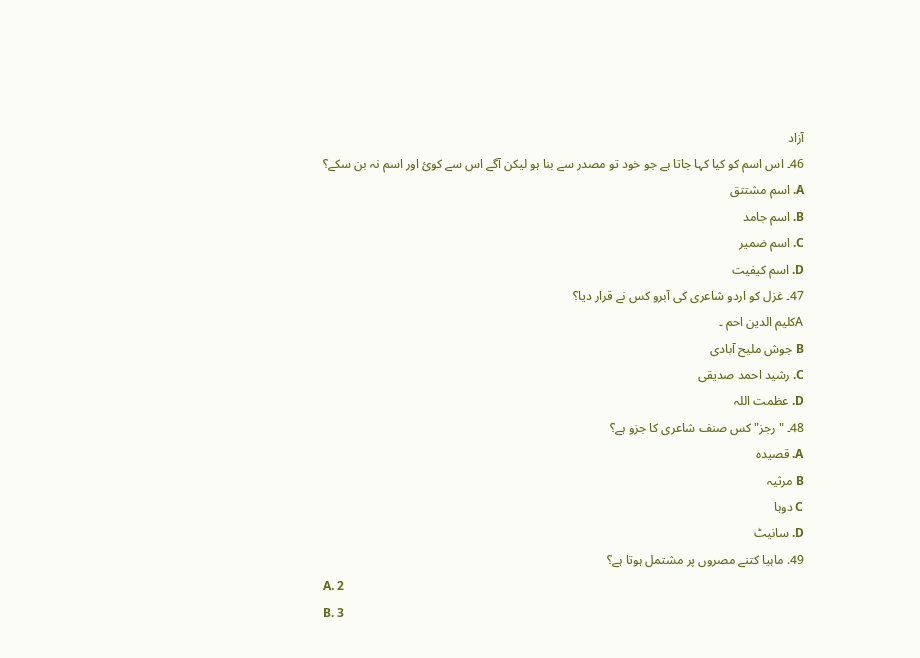آزاد
46۔ اس اسم کو کیا کہا جاتا ہے جو خود تو مصدر سے بنا ہو لیکن آگے اس سے کوئ اور اسم نہ بن سکے؟
A. اسم مشتتق
B. اسم جامد
C. اسم ضمیر
D. اسم کیفیت
47۔ غزل کو اردو شاعری کی آبرو کس نے قرار دیا؟
Aکلیم الدین احم ۔
B جوش ملیح آبادی
C. رشید احمد صدیقی
D. عظمت اللہ
48۔ "رجز" کس صنف شاعری کا جزو ہے؟
A. قصیدہ
B مرثیہ
C دوہا
D. سانیٹ
49. ماہیا کتنے مصروں پر مشتمل ہوتا ہے؟
A. 2
B. 3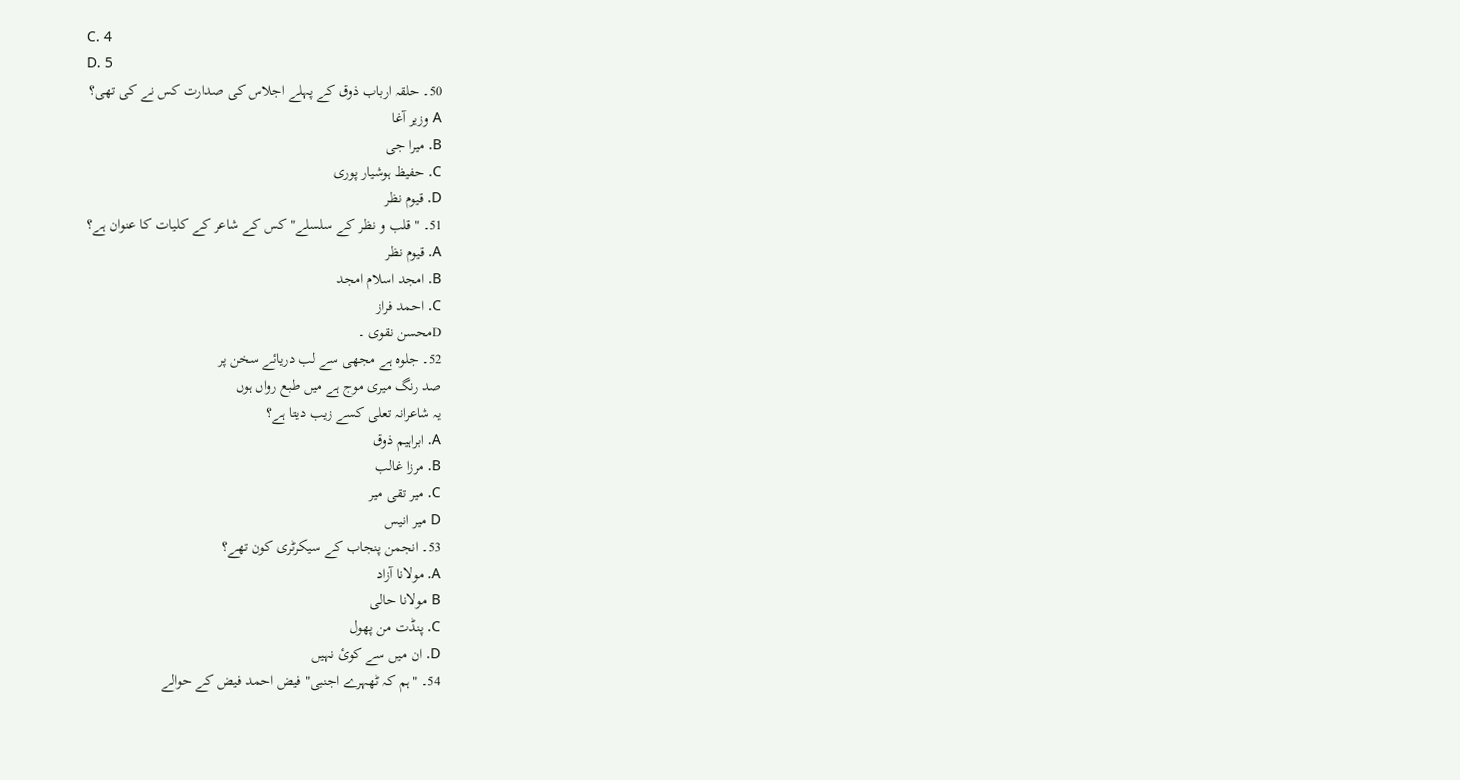C. 4
D. 5
50۔ حلقہ ارباب ذوق کے پہلے اجلاس کی صدارت کس نے کی تھی؟
A وزیر آغا
B. میرا جی
C. حفیظ ہوشیار پوری
D. قیوم نظر
51۔ "قلب و نظر کے سلسلے" کس کے شاعر کے کلیات کا عنوان ہے؟
A. قیوم نظر
B. امجد اسلام امجد
C. احمد فراز
Dمحسن نقوی ۔
52۔ جلوہ ہے مجھی سے لب دریائے سخن پر
صد رنگ میری موج ہے میں طبع رواں ہوں
یہ شاعرانہ تعلی کسے زیب دیتا ہے؟
A. ابراہیم ذوق
B. مرزا غالب
C. میر تقی میر
D میر انیس
53۔ انجمن پنجاب کے سیکرٹری کون تھے؟
A. مولانا آزاد
B مولانا حالی
C. پنڈت من پھول
D. ان میں سے کوئ نہیں
54۔ "ہم کہ ٹھہرے اجنبی" فیض احمد فیض کے حوالے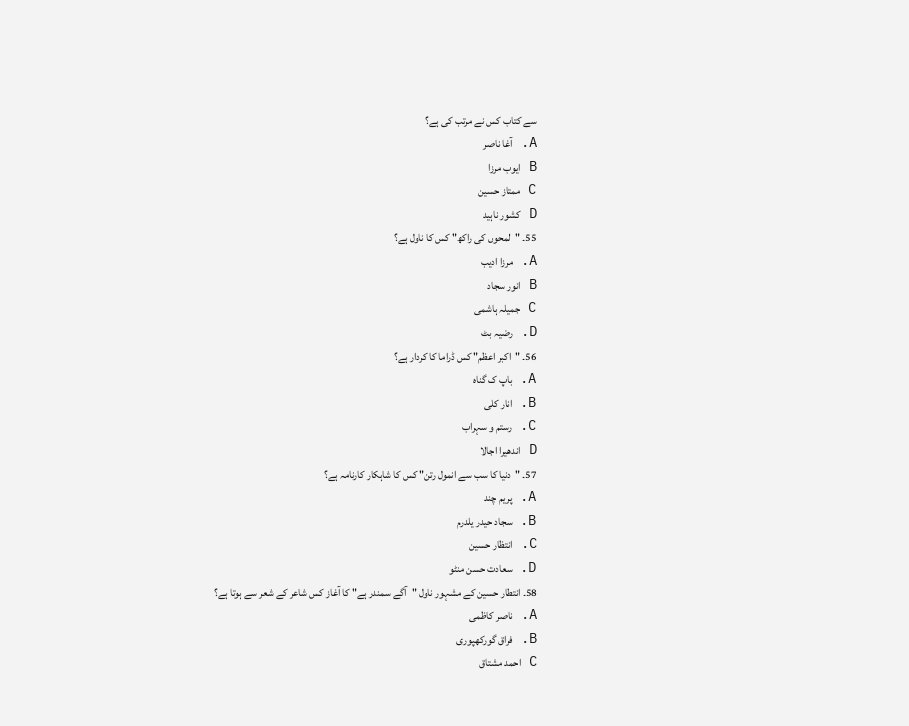سے کتاب کس نے مرتب کی ہے؟
A. آغا ناصر
B ایوب مرزا
C ممتاز حسین
D کشور ناہید
55۔ "لمحوں کی راکھ" کس کا ناول ہے؟
A. مرزا ادیب
B انور سجاد
C جمیلہ ہاشمی
D. رضیہ بٹ
56۔ "اکبر اعظم" کس ڈراما کا کردار ہے؟
A. باپ ک گناہ
B. انار کلی
C. رستم و سہراب
D اندھیرا اجالا
57۔ "دنیا کا سب سے انمول رتن" کس کا شاہکار کارنامہ ہے؟
A. پریم چند
B. سجاد حیدر یلدرم
C. انتظار حسین
D. سعادت حسن منٹو
58۔ انتطار حسین کے مشہور ناول "آگے سمندر ہے" کا آغاز کس شاعر کے شعر سے ہوتا ہے؟
A. ناصر کاظمی
B. فراق گورکھپوری
C احمد مشتاق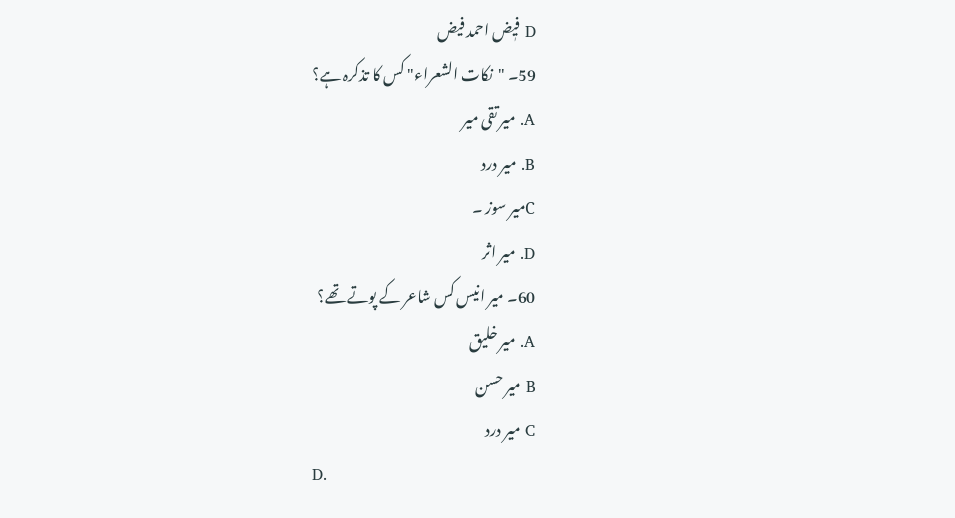D فیٖض احمد فیض
59۔ "نکات الشعراء" کس کا تذکرہ ہے؟
A. میر تقی میر
B. میر درد
Cمیر سوز ۔
D. میر اثر
60۔ میر انیس کس شاعر کے پوتے تھے؟
A. میر خلیق
B میر حسن
C میر درد
D.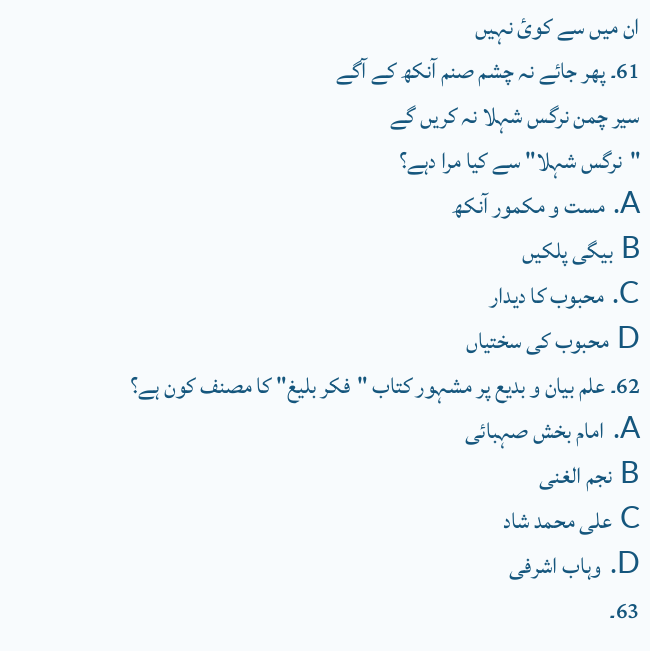ان میں سے کوئ نہیں
61۔ پھر جائے نہ چشم صنم آنکھ کے آگے
سیر چمن نرگس شہلا نہ کریں گے
"نرگس شہلا" سے کیا مرا دہے؟
A. مست و مکمور آنکھ
B بیگی پلکیں
C. محبوب کا دیدار
D محبوب کی سختیاں
62۔ علم بیان و بدیع پر مشہور کتاب "فکر بلیغ" کا مصنف کون ہے؟
A. امام بخش صہبائی
B نجم الغنی
C علی محمد شاد
D. وہاب اشرفی
63۔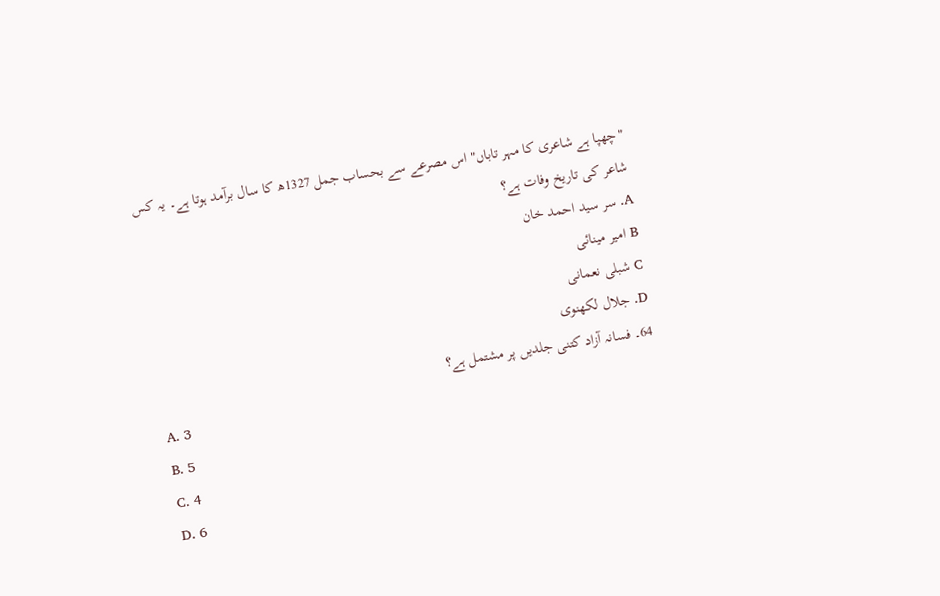"چھپا ہے شاعری کا مہر تاباں" اس مصرعے سے بحساب جمل 1327ھ کا سال برآمد ہوتا ہے۔ یہ کس شاعر کی تاریخ وفات ہے؟
A. سر سید احمد خان
B امیر مینائی
C شبلی نعمانی
D. جلال لکھنوی
64۔ فسانہ آزاد کتنی جلدیں پر مشتمل ہے؟
A. 3
B. 5
C. 4
D. 6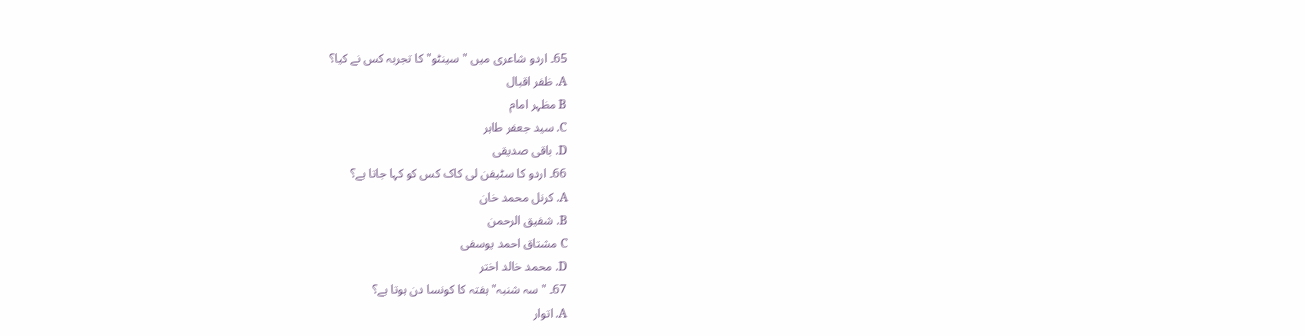65۔ اردو شاعری میں "سینٹو" کا تجربہ کس نے کیا؟
A. ظفر اقبال
B مظہر امام
C. سید جعفر طاہر
D. باقی صدیقی
66۔ اردو کا سٹیفن لی کاک کس کو کہا جاتا ہے؟
A. کرنل محمد خان
B. شفیق الرحمن
C مشتاق احمد یوسفی
D. محمد خالد اختر
67۔ "سہ شنبہ" ہفتہ کا کونسا دن ہوتا ہے؟
A. اتوار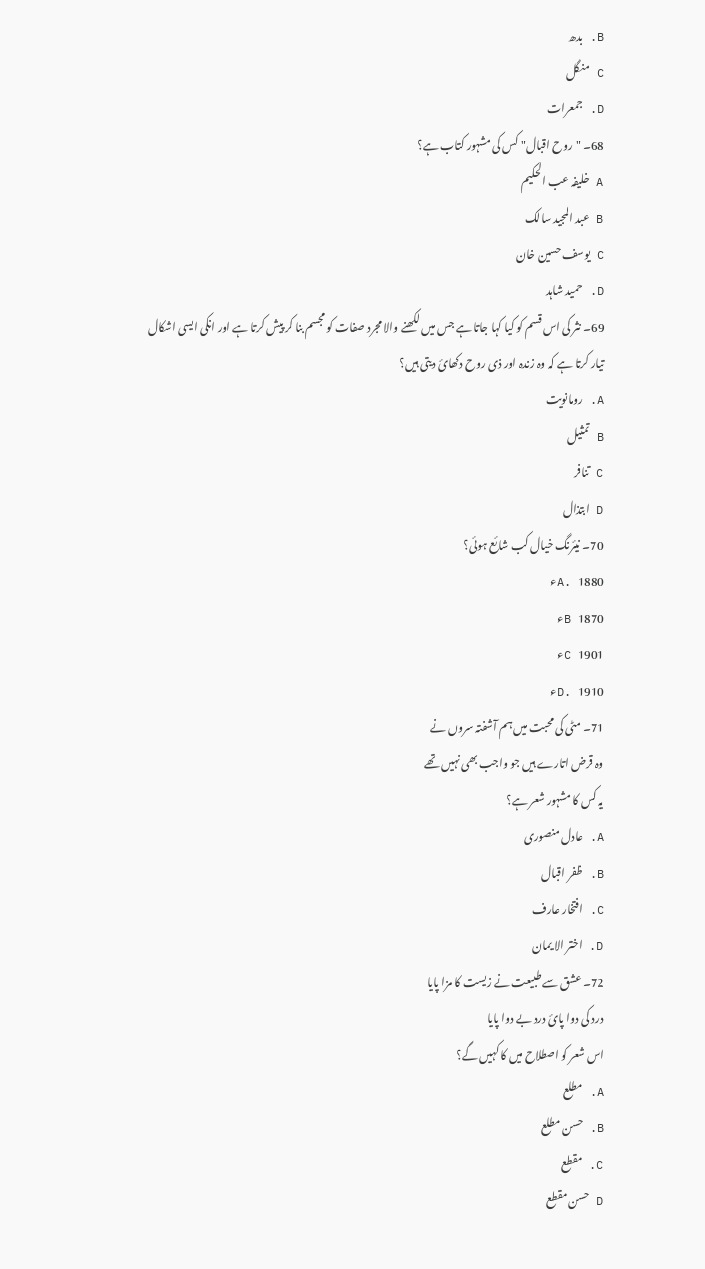B. بدھ
C منگل
D. جمعرات
68۔ "روح اقبال" کس کی مشہور کتاب ہے؟
A خلیفہ عب الحکیم
B عبد المجید سالک
C یوسف حسین خان
D. حمید شاہد
69۔ نثر کی اس قسم کو کیا کہا جاتا ہے جس میں لکھنے والا مجرد صفات کو مجسم بنا کر پیش کرتا ہے اور انکی ایسی اشکال تیار کرتا ہے کہ وہ زندہ اور ذی روح دکھائ دیتی ہیں؟
A. رومانویت
B تمثیل
C تنافر
D ابتذال
70۔ نیئرنگ خیال کب شائع ہوئی؟
A. 1880ء
B 1870ء
C 1901ء
D. 1910ء
71۔ مٹی کی محبت میں ہم آشفتہ سروں نے
وہ قرض اتارے ہیں جو واجب بھی نہیں تھے
یہ کس کا مشہور شعر ہے؟
A. عادل منصوری
B. ظفر اقبال
C. افتخار عارف
D. اختر الا یمان
72۔ عشق سے طبیعت نے زیست کا مزا پایا
درد کی دوا پائ درد بے دوا پایا
اس شعر کو اصطلاح میں کا کہیں گے؟
A. مطلع
B. حسن مطلع
C. مقطع
D حسن مقطع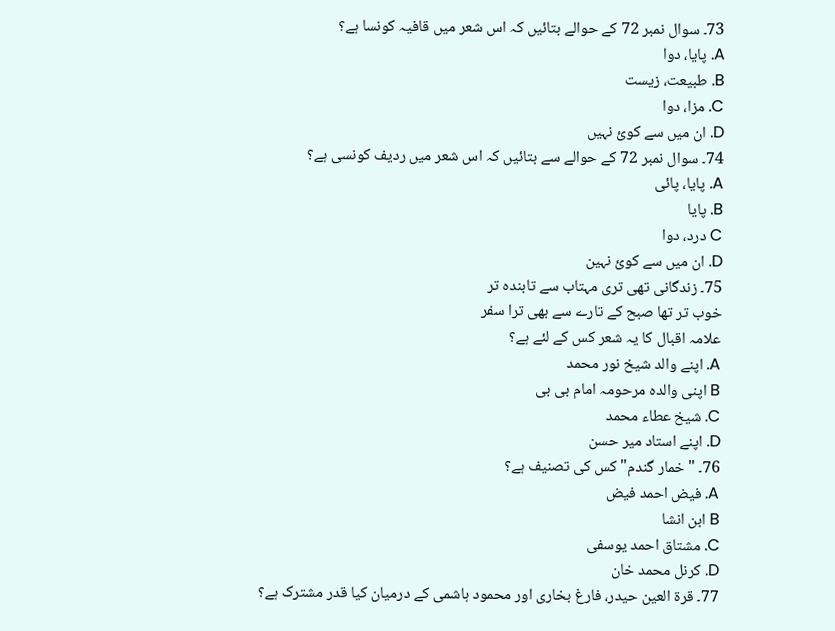73۔ سوال نمبر 72 کے حوالے بتائیں کہ اس شعر میں قافیہ کونسا ہے؟
A. پایا، دوا
B. طبیعت، زیست
C. مزا، دوا
D. ان میں سے کوئ نہیں
74۔ سوال نمبر 72 کے حوالے سے بتائیں کہ اس شعر میں ردیف کونسی ہے؟
A. پایا، پائی
B. پایا
C درد، دوا
D. ان میں سے کوئ نہین
75۔ زندگانی تھی تری مہتاب سے تابندہ تر
خوب تر تھا صبح کے تارے سے بھی ترا سفر
علامہ اقبال کا یہ شعر کس کے لئے ہے؟
A. اپنے والد شیخ نور محمد
B اپنی والدہ مرحومہ امام بی بی
C. شیخ عطاء محمد
D. اپنے استاد میر حسن
76۔ "خمار گندم" کس کی تصنیف ہے؟
A. فیض احمد فیض
B ابن انشا
C. مشتاق احمد یوسفی
D. کرنل محمد خان
77۔ قرۃ العین حیدر، فارغ بخاری اور محمود ہاشمی کے درمیان کیا قدر مشترک ہے؟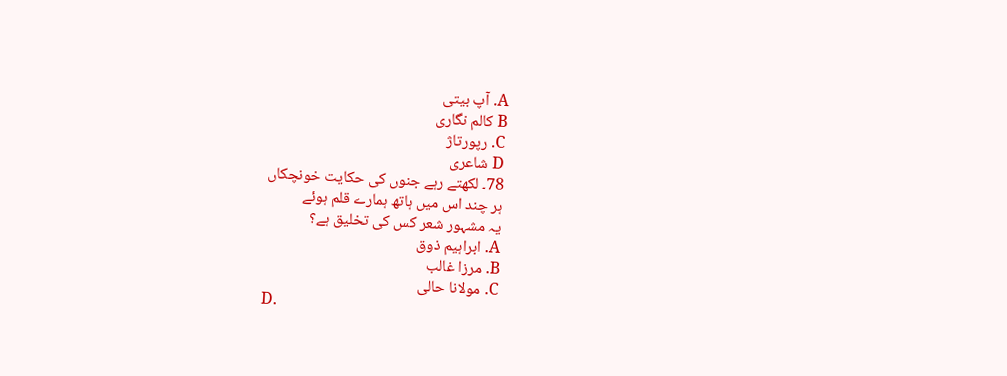A. آپ بیتی
B کالم نگاری
C. رپورتاژ
D شاعری
78۔ لکھتے رہے جنوں کی حکایت خونچکاں
ہر چند اس میں ہاتھ ہمارے قلم ہوئے
یہ مشہور شعر کس کی تخلیق ہے؟
A. ابراہیم ذوق
B. مرزا غالب
C. مولانا حالی
D.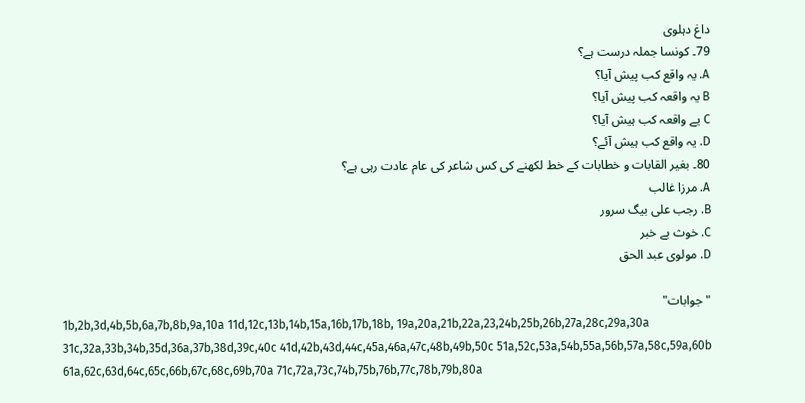داغ دہلوی
79۔ کونسا جملہ درست ہے؟
A. یہ واقع کب پیش آیا؟
B یہ واقعہ کب پیش آیا؟
C یے واقعہ کب ہیش آیا؟
D. یہ واقع کب ہیش آئے؟
80۔ بغیر القابات و خطابات کے خط لکھنے کی کس شاعر کی عام عادت رہی ہے؟
A. مرزا غالب
B. رجب علی بیگ سرور
C. خوث بے خبر
D. مولوی عبد الحق

"جوابات"
1b,2b,3d,4b,5b,6a,7b,8b,9a,10a 11d,12c,13b,14b,15a,16b,17b,18b, 19a,20a,21b,22a,23,24b,25b,26b,27a,28c,29a,30a 31c,32a,33b,34b,35d,36a,37b,38d,39c,40c 41d,42b,43d,44c,45a,46a,47c,48b,49b,50c 51a,52c,53a,54b,55a,56b,57a,58c,59a,60b 61a,62c,63d,64c,65c,66b,67c,68c,69b,70a 71c,72a,73c,74b,75b,76b,77c,78b,79b,80a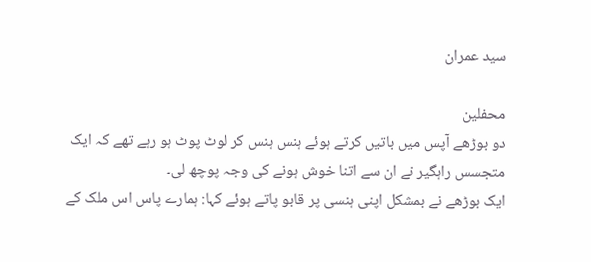سید عمران

محفلین
دو بوڑھے آپس میں باتیں کرتے ہوئے ہنس ہنس کر لوٹ پوٹ ہو رہے تھے کہ ایک متجسس راہگیر نے ان سے اتنا خوش ہونے کی وجہ پوچھ لی۔
ایک بوڑھے نے بمشکل اپنی ہنسی پر قابو پاتے ہوئے کہا: ہمارے پاس اس ملک کے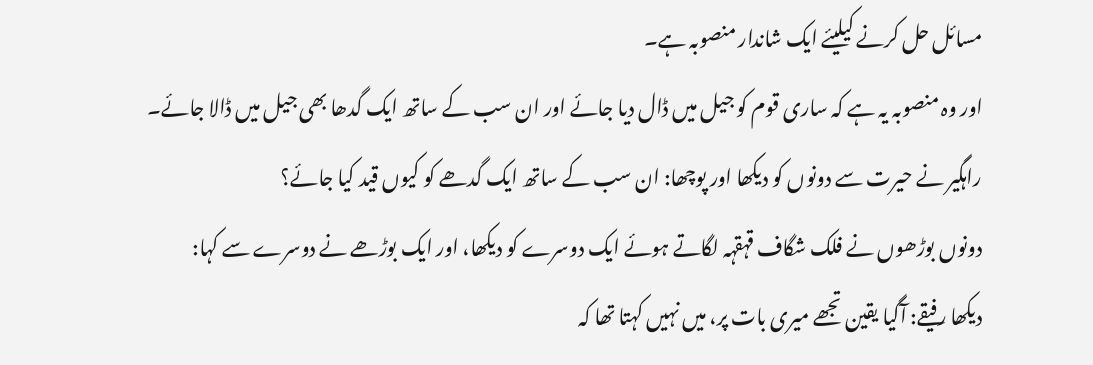مسائل حل کرنے کیلیئے ایک شاندار منصوبہ ہے۔
اور وہ منصوبہ یہ ہے کہ ساری قوم کو جیل میں ڈال دیا جائے اور ان سب کے ساتھ ایک گدھا بھی جیل میں ڈالا جائے۔
راہگیر نے حیرت سے دونوں کو دیکھا اور پوچھا: ان سب کے ساتھ ایک گدھے کو کیوں قید کیا جائے؟
دونوں بوڑھوں نے فلک شگاف قہقہہ لگاتے ہوئے ایک دوسرے کو دیکھا، اور ایک بوڑھے نے دوسرے سے کہا:
دیکھا رفیقے: آگیا یقین تجھے میری بات پر، میں نہیں کہتا تھا کہ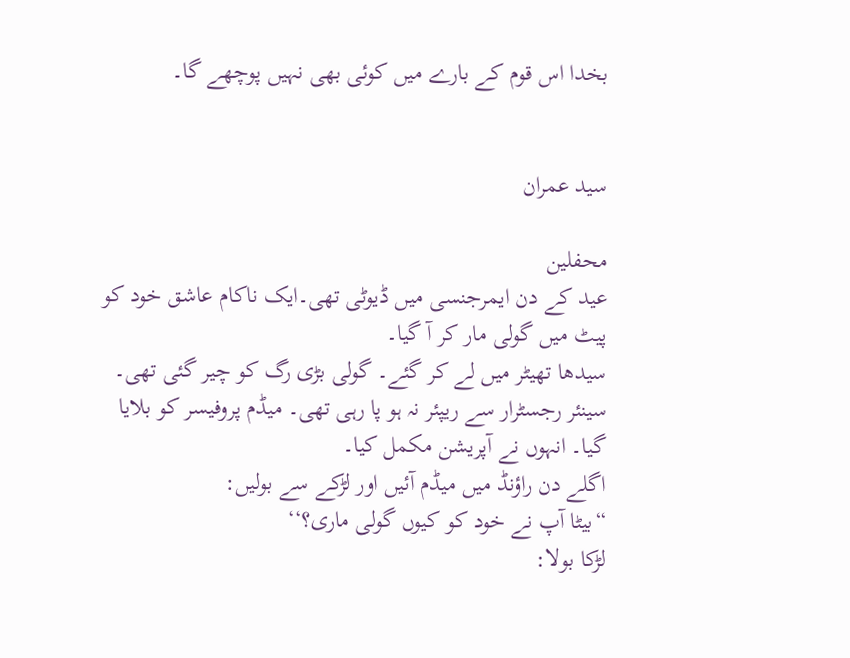بخدا اس قوم کے بارے میں کوئی بھی نہیں پوچھے گا۔


سید عمران

محفلین
عید کے دن ایمرجنسی میں ڈیوٹی تھی۔ایک ناکام عاشق خود کو پیٹ میں گولی مار کر آ گیا۔
سیدھا تھیٹر میں لے کر گئے۔ گولی بڑی رگ کو چیر گئی تھی۔ سینئر رجسٹرار سے ریپئر نہ ہو پا رہی تھی۔ میڈم پروفیسر کو بلایا گیا۔ انہوں نے آپریشن مکمل کیا۔
اگلے دن راؤنڈ میں میڈم آئیں اور لڑکے سے بولیں:
“بیٹا آپ نے خود کو کیوں گولی ماری؟‘‘
لڑکا بولا: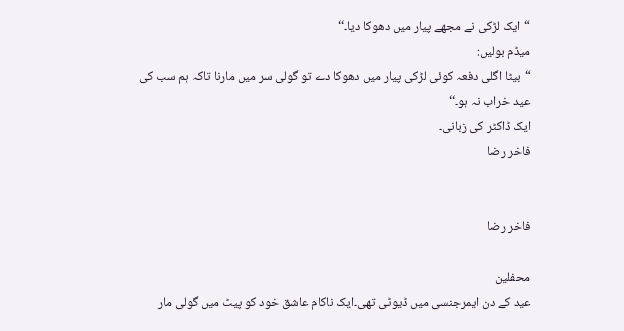“ایک لڑکی نے مجھے پیار میں دھوکا دیا۔‘‘
میڈم بولیں:
“بیٹا اگلی دفعہ کوئی لڑکی پیار میں دھوکا دے تو گولی سر میں مارنا تاکہ ہم سب کی عید خراب نہ ہو۔‘‘
ایک ڈاکٹر کی زبانی۔
فاخر رضا


فاخر رضا

محفلین
عید کے دن ایمرجنسی میں ڈیوٹی تھی۔ایک ناکام عاشق خود کو پیٹ میں گولی مار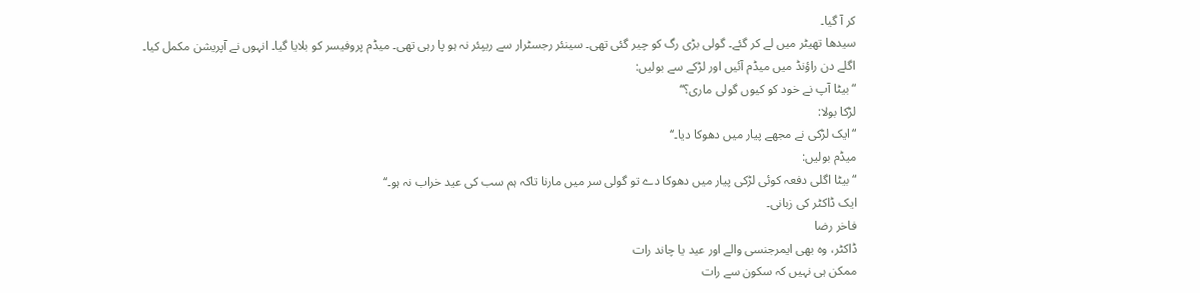کر آ گیا۔
سیدھا تھیٹر میں لے کر گئے۔ گولی بڑی رگ کو چیر گئی تھی۔ سینئر رجسٹرار سے ریپئر نہ ہو پا رہی تھی۔ میڈم پروفیسر کو بلایا گیا۔ انہوں نے آپریشن مکمل کیا۔
اگلے دن راؤنڈ میں میڈم آئیں اور لڑکے سے بولیں:
“بیٹا آپ نے خود کو کیوں گولی ماری؟‘‘
لڑکا بولا:
“ایک لڑکی نے مجھے پیار میں دھوکا دیا۔‘‘
میڈم بولیں:
“بیٹا اگلی دفعہ کوئی لڑکی پیار میں دھوکا دے تو گولی سر میں مارنا تاکہ ہم سب کی عید خراب نہ ہو۔‘‘
ایک ڈاکٹر کی زبانی۔
فاخر رضا
ڈاکٹر، وہ بھی ایمرجنسی والے اور عید یا چاند رات
ممکن ہی نہیں کہ سکون سے رات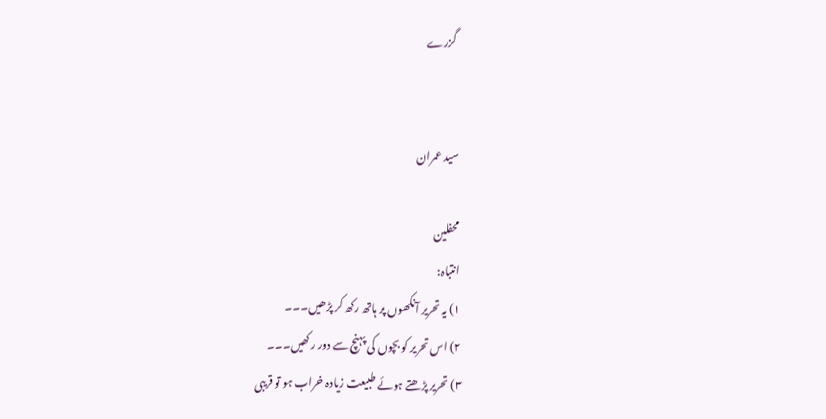گزرے


سید عمران

محفلین
انتباہ:
۱) یہ تحریر آنکھوں پر ہاتھ رکھ کر پڑھیں۔۔۔
۲) اس تحریر کو بچوں کی پہنچ سے دور رکھیں۔۔۔
۳) تحریر پڑھتے ہوئے طبیعت زیادہ خراب ہو تو قریبی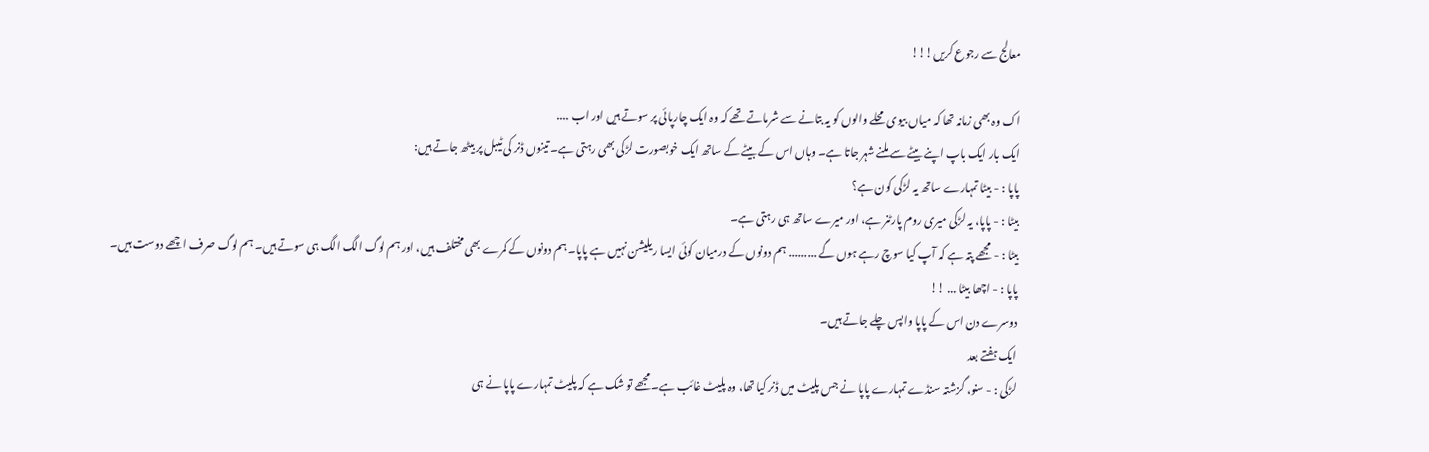معالج سے رجوع کریں!!!

اک وہ بھی زمانہ تھا کہ میاں بیوی محلے والوں کو یہ بتانے سے شرماتے تھے کہ وہ ایک چارپائی پر سوتے ہیں اور اب ....
ایک بار ایک باپ اپنے بیٹے سے ملنے شہر جاتا ہے۔ وہاں اس کے بیٹے کے ساتھ ایک خوبصورت لڑکی بھی رہتی ہے۔ تینوں ڈنر کی ٹیبل پر بیٹھ جاتے ہیں:
پاپا : - بیٹا تمہارے ساتھ یہ لڑکی کون ہے؟
بیٹا : - پاپا، یہ لڑکی میری روم پارٹنر ہے، اور میرے ساتھ ہی رہتی ہے۔
بیٹا : - مجھے پتہ ہے کہ آپ کیا سوچ رہے ہوں گے ......... ہم دونوں کے درمیان کوئی ایسا ریلیشن نہیں ہے پاپا۔ ہم دونوں کے کمرے بھی مختلف ہیں، اور ہم لوگ الگ الگ ہی سوتے ہیں۔ ہم لوگ صرف اچھے دوست ہیں۔
پاپا : - اچھا بیٹا ... !!
دوسرے دن اس کے پاپا واپس چلے جاتے ہیں۔
ایک ہفتے بعد
لڑکی : - سنو، گزشتہ سنڈے تمہارے پاپا نے جس پلیٹ میں ڈنر کیا تھا، وہ پلیٹ غائب ہے۔ مجھے تو شک ہے کہ پلیٹ تمہارے پاپا نے ہی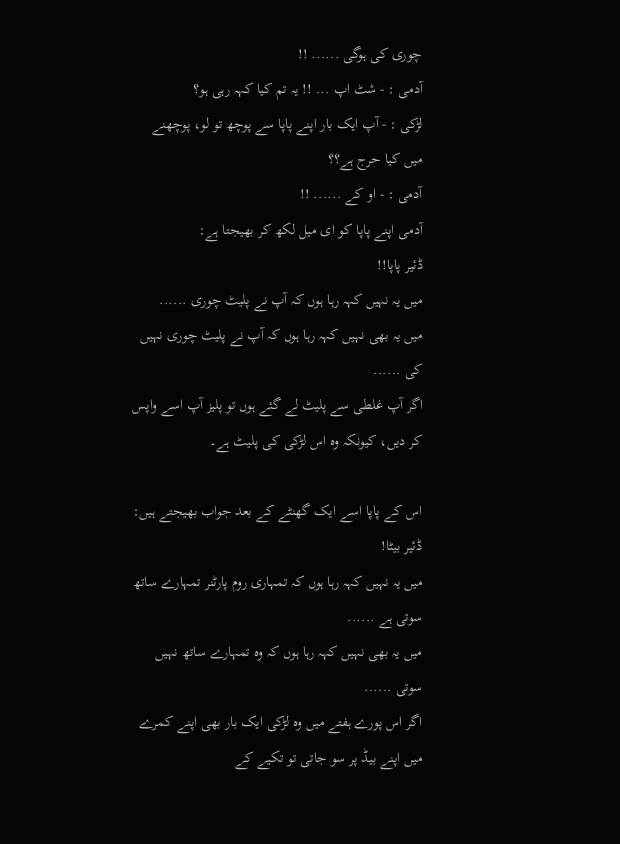چوری کی ہوگی ...... !!
آدمی : - شٹ اپ ... !! یہ تم کیا کہہ رہی ہو؟
لڑکی : - آپ ایک بار اپنے پاپا سے پوچھ تو لو، پوچھنے میں کیا حرج ہے؟؟
آدمی : - او کے ...... !!
آدمی اپنے پاپا کو ای میل لکھ کر بھیجتا ہے:
ڈئیر پاپا!!
میں یہ نہیں کہہ رہا ہوں کہ آپ نے پلیٹ چوری ......
میں یہ بھی نہیں کہہ رہا ہوں کہ آپ نے پلیٹ چوری نہیں کی ......
اگر آپ غلطی سے پلیٹ لے گئے ہوں تو پلیز آپ اسے واپس کر دیں، کیونکہ وہ اس لڑکی کی پلیٹ ہے۔

اس کے پاپا اسے ایک گھنٹے کے بعد جواب بھیجتے ہیں:
ڈئیر بیٹا!
میں یہ نہیں کہہ رہا ہوں کہ تمہاری روم پارٹنر تمہارے ساتھ سوتی ہے ......
میں یہ بھی نہیں کہہ رہا ہوں کہ وہ تمہارے ساتھ نہیں سوتی ......
اگر اس پورے ہفتے میں وہ لڑکی ایک بار بھی اپنے کمرے میں اپنے بیڈ پر سو جاتی تو تکیے کے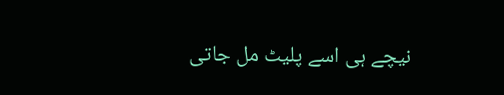نیچے ہی اسے پلیٹ مل جاتی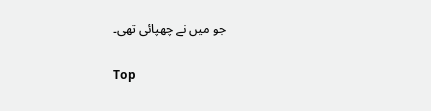جو میں نے چھپائی تھی۔

Top